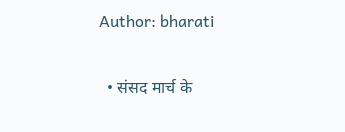Author: bharati

  • संसद मार्च के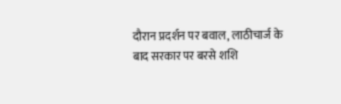दौरान प्रदर्शन पर बवाल, लाठीचार्ज के बाद सरकार पर बरसे शशि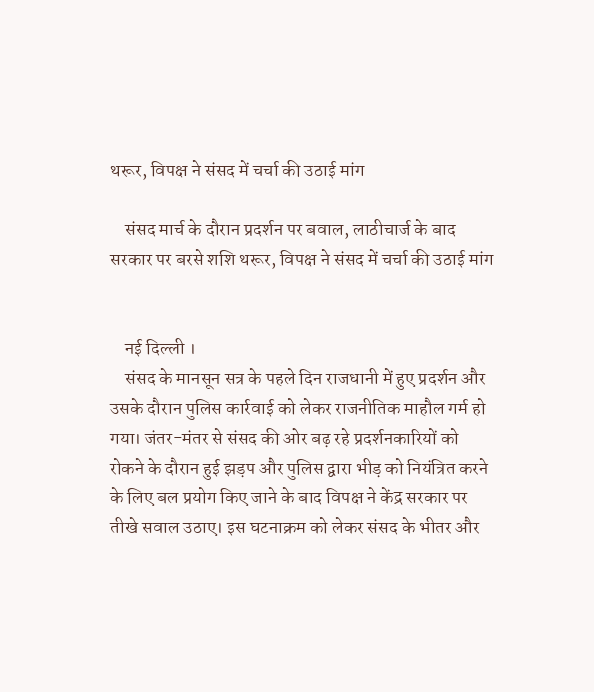थरूर, विपक्ष ने संसद में चर्चा की उठाई मांग

    संसद मार्च के दौरान प्रदर्शन पर बवाल, लाठीचार्ज के बाद सरकार पर बरसे शशि थरूर, विपक्ष ने संसद में चर्चा की उठाई मांग


    नई दिल्ली ।
    संसद के मानसून सत्र के पहले दिन राजधानी में हुए प्रदर्शन और उसके दौरान पुलिस कार्रवाई को लेकर राजनीतिक माहौल गर्म हो गया। जंतर-मंतर से संसद की ओर बढ़ रहे प्रदर्शनकारियों को रोकने के दौरान हुई झड़प और पुलिस द्वारा भीड़ को नियंत्रित करने के लिए बल प्रयोग किए जाने के बाद विपक्ष ने केंद्र सरकार पर तीखे सवाल उठाए। इस घटनाक्रम को लेकर संसद के भीतर और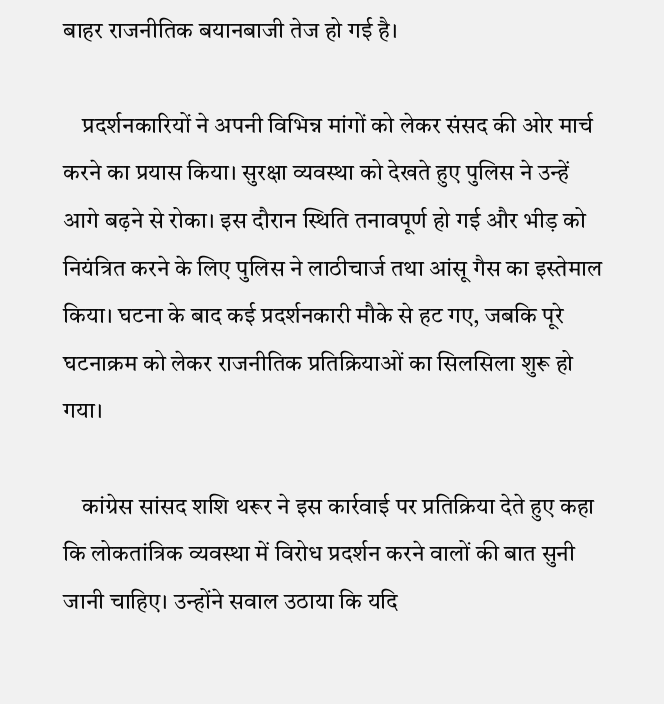बाहर राजनीतिक बयानबाजी तेज हो गई है।

    प्रदर्शनकारियों ने अपनी विभिन्न मांगों को लेकर संसद की ओर मार्च करने का प्रयास किया। सुरक्षा व्यवस्था को देखते हुए पुलिस ने उन्हें आगे बढ़ने से रोका। इस दौरान स्थिति तनावपूर्ण हो गई और भीड़ को नियंत्रित करने के लिए पुलिस ने लाठीचार्ज तथा आंसू गैस का इस्तेमाल किया। घटना के बाद कई प्रदर्शनकारी मौके से हट गए, जबकि पूरे घटनाक्रम को लेकर राजनीतिक प्रतिक्रियाओं का सिलसिला शुरू हो गया।

    कांग्रेस सांसद शशि थरूर ने इस कार्रवाई पर प्रतिक्रिया देते हुए कहा कि लोकतांत्रिक व्यवस्था में विरोध प्रदर्शन करने वालों की बात सुनी जानी चाहिए। उन्होंने सवाल उठाया कि यदि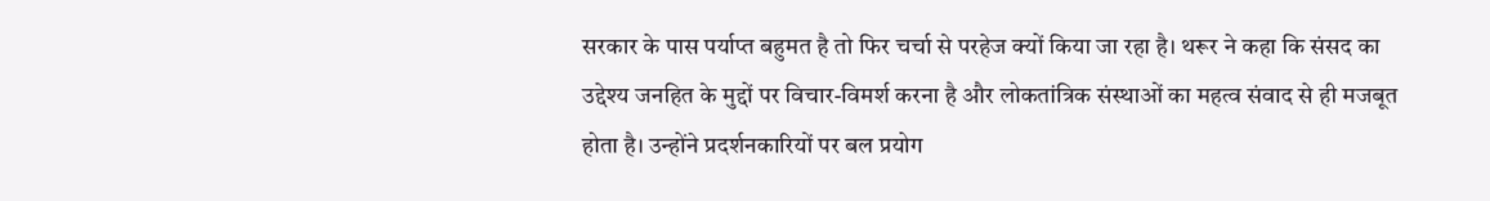सरकार के पास पर्याप्त बहुमत है तो फिर चर्चा से परहेज क्यों किया जा रहा है। थरूर ने कहा कि संसद का उद्देश्य जनहित के मुद्दों पर विचार-विमर्श करना है और लोकतांत्रिक संस्थाओं का महत्व संवाद से ही मजबूत होता है। उन्होंने प्रदर्शनकारियों पर बल प्रयोग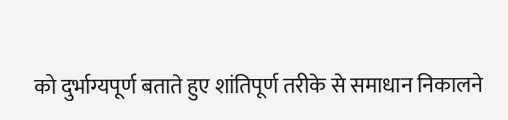को दुर्भाग्यपूर्ण बताते हुए शांतिपूर्ण तरीके से समाधान निकालने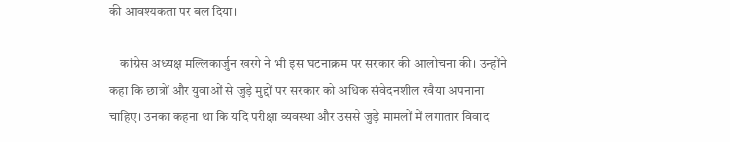की आवश्यकता पर बल दिया।

    कांग्रेस अध्यक्ष मल्लिकार्जुन खरगे ने भी इस घटनाक्रम पर सरकार की आलोचना की। उन्होंने कहा कि छात्रों और युवाओं से जुड़े मुद्दों पर सरकार को अधिक संवेदनशील रवैया अपनाना चाहिए। उनका कहना था कि यदि परीक्षा व्यवस्था और उससे जुड़े मामलों में लगातार विवाद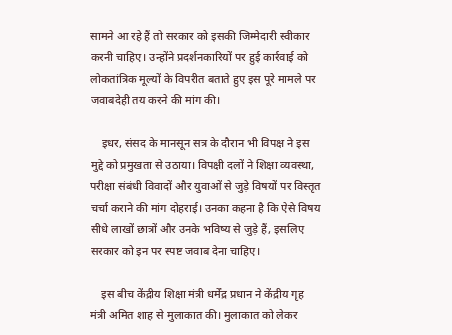सामने आ रहे हैं तो सरकार को इसकी जिम्मेदारी स्वीकार करनी चाहिए। उन्होंने प्रदर्शनकारियों पर हुई कार्रवाई को लोकतांत्रिक मूल्यों के विपरीत बताते हुए इस पूरे मामले पर जवाबदेही तय करने की मांग की।

    इधर, संसद के मानसून सत्र के दौरान भी विपक्ष ने इस मुद्दे को प्रमुखता से उठाया। विपक्षी दलों ने शिक्षा व्यवस्था, परीक्षा संबंधी विवादों और युवाओं से जुड़े विषयों पर विस्तृत चर्चा कराने की मांग दोहराई। उनका कहना है कि ऐसे विषय सीधे लाखों छात्रों और उनके भविष्य से जुड़े हैं, इसलिए सरकार को इन पर स्पष्ट जवाब देना चाहिए।

    इस बीच केंद्रीय शिक्षा मंत्री धर्मेंद्र प्रधान ने केंद्रीय गृह मंत्री अमित शाह से मुलाकात की। मुलाकात को लेकर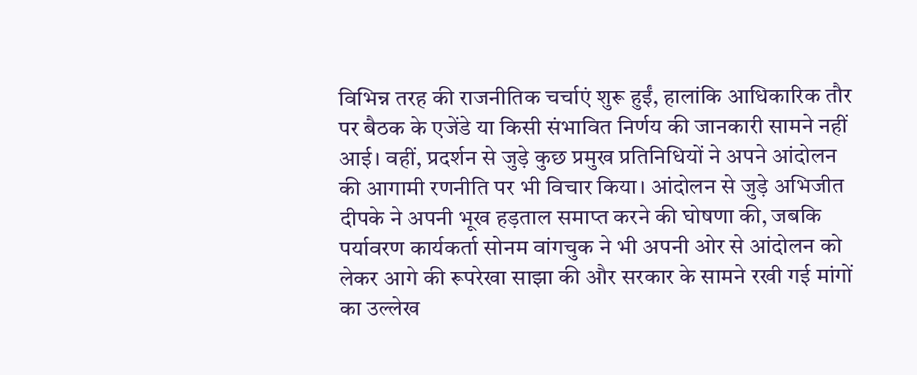विभिन्न तरह की राजनीतिक चर्चाएं शुरू हुईं, हालांकि आधिकारिक तौर पर बैठक के एजेंडे या किसी संभावित निर्णय की जानकारी सामने नहीं आई। वहीं, प्रदर्शन से जुड़े कुछ प्रमुख प्रतिनिधियों ने अपने आंदोलन की आगामी रणनीति पर भी विचार किया। आंदोलन से जुड़े अभिजीत दीपके ने अपनी भूख हड़ताल समाप्त करने की घोषणा की, जबकि पर्यावरण कार्यकर्ता सोनम वांगचुक ने भी अपनी ओर से आंदोलन को लेकर आगे की रूपरेखा साझा की और सरकार के सामने रखी गई मांगों का उल्लेख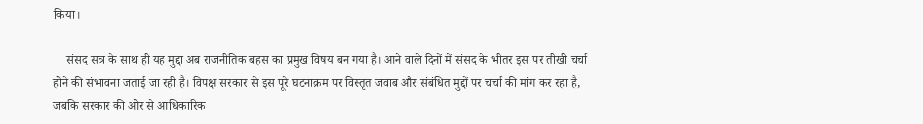किया।

    संसद सत्र के साथ ही यह मुद्दा अब राजनीतिक बहस का प्रमुख विषय बन गया है। आने वाले दिनों में संसद के भीतर इस पर तीखी चर्चा होने की संभावना जताई जा रही है। विपक्ष सरकार से इस पूरे घटनाक्रम पर विस्तृत जवाब और संबंधित मुद्दों पर चर्चा की मांग कर रहा है, जबकि सरकार की ओर से आधिकारिक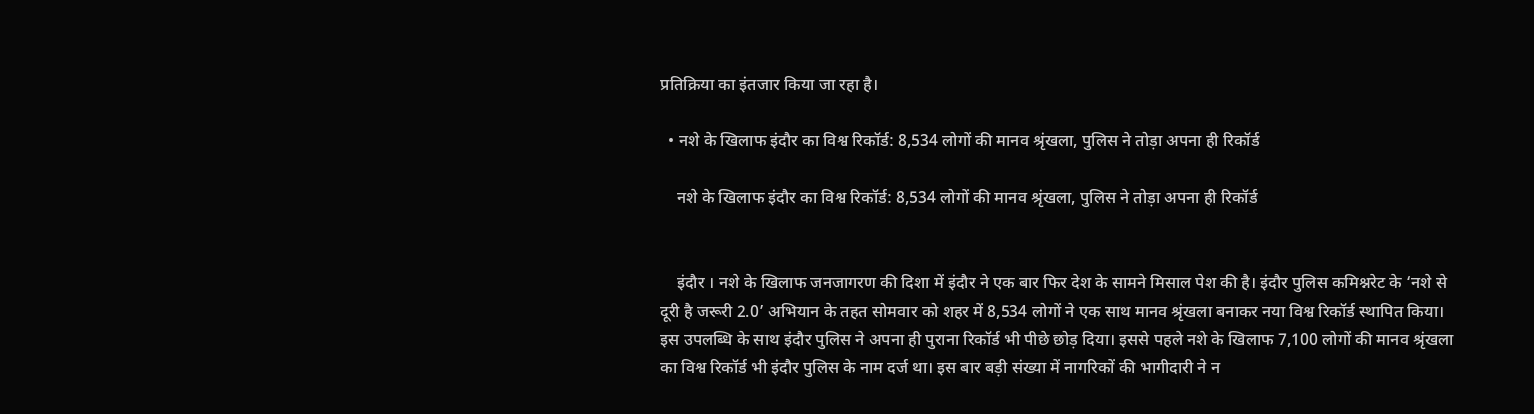प्रतिक्रिया का इंतजार किया जा रहा है।

  • नशे के खिलाफ इंदौर का विश्व रिकॉर्ड: 8,534 लोगों की मानव श्रृंखला, पुलिस ने तोड़ा अपना ही रिकॉर्ड

    नशे के खिलाफ इंदौर का विश्व रिकॉर्ड: 8,534 लोगों की मानव श्रृंखला, पुलिस ने तोड़ा अपना ही रिकॉर्ड


    इंदौर । नशे के खिलाफ जनजागरण की दिशा में इंदौर ने एक बार फिर देश के सामने मिसाल पेश की है। इंदौर पुलिस कमिश्नरेट के ‘नशे से दूरी है जरूरी 2.0’ अभियान के तहत सोमवार को शहर में 8,534 लोगों ने एक साथ मानव श्रृंखला बनाकर नया विश्व रिकॉर्ड स्थापित किया। इस उपलब्धि के साथ इंदौर पुलिस ने अपना ही पुराना रिकॉर्ड भी पीछे छोड़ दिया। इससे पहले नशे के खिलाफ 7,100 लोगों की मानव श्रृंखला का विश्व रिकॉर्ड भी इंदौर पुलिस के नाम दर्ज था। इस बार बड़ी संख्या में नागरिकों की भागीदारी ने न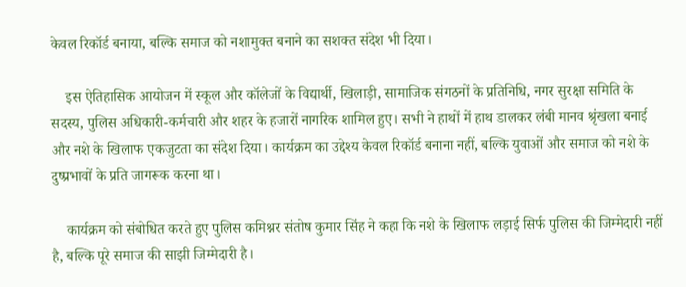केवल रिकॉर्ड बनाया, बल्कि समाज को नशामुक्त बनाने का सशक्त संदेश भी दिया।

    इस ऐतिहासिक आयोजन में स्कूल और कॉलेजों के विद्यार्थी, खिलाड़ी, सामाजिक संगठनों के प्रतिनिधि, नगर सुरक्षा समिति के सदस्य, पुलिस अधिकारी-कर्मचारी और शहर के हजारों नागरिक शामिल हुए। सभी ने हाथों में हाथ डालकर लंबी मानव श्रृंखला बनाई और नशे के खिलाफ एकजुटता का संदेश दिया। कार्यक्रम का उद्देश्य केवल रिकॉर्ड बनाना नहीं, बल्कि युवाओं और समाज को नशे के दुष्प्रभावों के प्रति जागरूक करना था।

    कार्यक्रम को संबोधित करते हुए पुलिस कमिश्नर संतोष कुमार सिंह ने कहा कि नशे के खिलाफ लड़ाई सिर्फ पुलिस की जिम्मेदारी नहीं है, बल्कि पूरे समाज की साझी जिम्मेदारी है।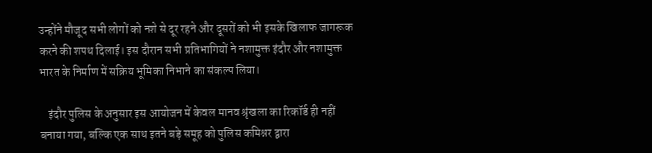उन्होंने मौजूद सभी लोगों को नशे से दूर रहने और दूसरों को भी इसके खिलाफ जागरूक करने की शपथ दिलाई। इस दौरान सभी प्रतिभागियों ने नशामुक्त इंदौर और नशामुक्त भारत के निर्माण में सक्रिय भूमिका निभाने का संकल्प लिया।

    इंदौर पुलिस के अनुसार इस आयोजन में केवल मानव श्रृंखला का रिकॉर्ड ही नहीं बनाया गया, बल्कि एक साथ इतने बड़े समूह को पुलिस कमिश्नर द्वारा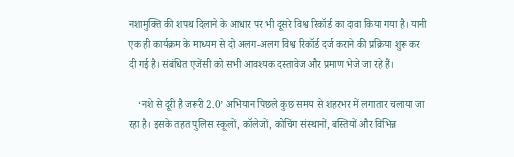नशामुक्ति की शपथ दिलाने के आधार पर भी दूसरे विश्व रिकॉर्ड का दावा किया गया है। यानी एक ही कार्यक्रम के माध्यम से दो अलग-अलग विश्व रिकॉर्ड दर्ज कराने की प्रक्रिया शुरू कर दी गई है। संबंधित एजेंसी को सभी आवश्यक दस्तावेज और प्रमाण भेजे जा रहे हैं।

    ‘नशे से दूरी है जरूरी 2.0’ अभियान पिछले कुछ समय से शहरभर में लगातार चलाया जा रहा है। इसके तहत पुलिस स्कूलों, कॉलेजों, कोचिंग संस्थानों, बस्तियों और विभिन्न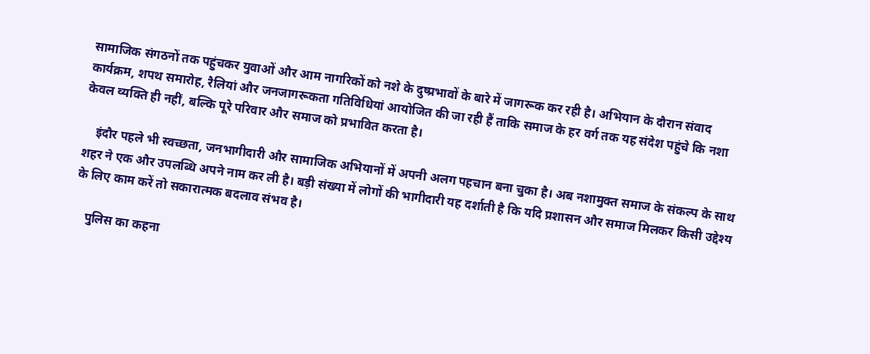सामाजिक संगठनों तक पहुंचकर युवाओं और आम नागरिकों को नशे के दुष्प्रभावों के बारे में जागरूक कर रही है। अभियान के दौरान संवाद कार्यक्रम, शपथ समारोह, रैलियां और जनजागरूकता गतिविधियां आयोजित की जा रही हैं ताकि समाज के हर वर्ग तक यह संदेश पहुंचे कि नशा केवल व्यक्ति ही नहीं, बल्कि पूरे परिवार और समाज को प्रभावित करता है।

    इंदौर पहले भी स्वच्छता, जनभागीदारी और सामाजिक अभियानों में अपनी अलग पहचान बना चुका है। अब नशामुक्त समाज के संकल्प के साथ शहर ने एक और उपलब्धि अपने नाम कर ली है। बड़ी संख्या में लोगों की भागीदारी यह दर्शाती है कि यदि प्रशासन और समाज मिलकर किसी उद्देश्य के लिए काम करें तो सकारात्मक बदलाव संभव है।

    पुलिस का कहना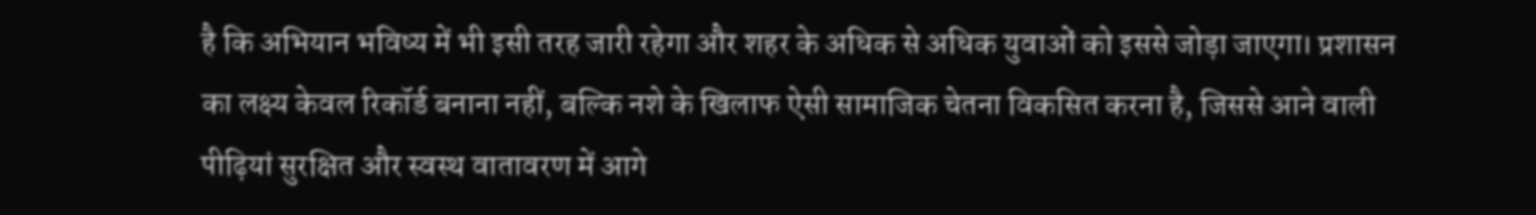है कि अभियान भविष्य में भी इसी तरह जारी रहेगा और शहर के अधिक से अधिक युवाओं को इससे जोड़ा जाएगा। प्रशासन का लक्ष्य केवल रिकॉर्ड बनाना नहीं, बल्कि नशे के खिलाफ ऐसी सामाजिक चेतना विकसित करना है, जिससे आने वाली पीढ़ियां सुरक्षित और स्वस्थ वातावरण में आगे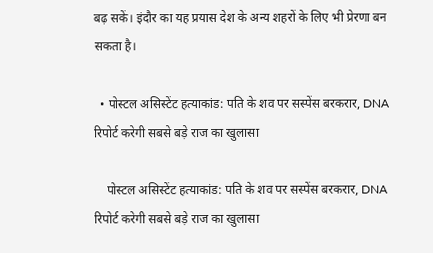बढ़ सकें। इंदौर का यह प्रयास देश के अन्य शहरों के लिए भी प्रेरणा बन सकता है।

  • पोस्टल असिस्टेंट हत्याकांड: पति के शव पर सस्पेंस बरकरार, DNA रिपोर्ट करेगी सबसे बड़े राज का खुलासा

    पोस्टल असिस्टेंट हत्याकांड: पति के शव पर सस्पेंस बरकरार, DNA रिपोर्ट करेगी सबसे बड़े राज का खुलासा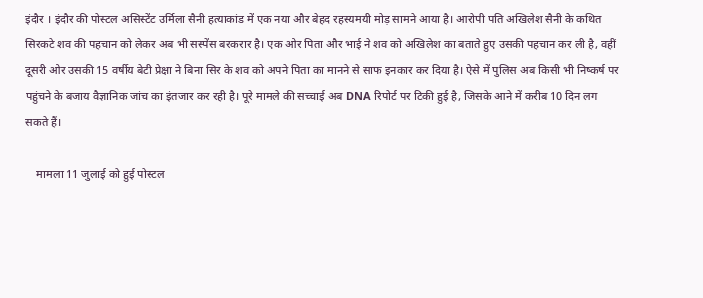इंदौर । इंदौर की पोस्टल असिस्टेंट उर्मिला सैनी हत्याकांड में एक नया और बेहद रहस्यमयी मोड़ सामने आया है। आरोपी पति अखिलेश सैनी के कथित सिरकटे शव की पहचान को लेकर अब भी सस्पेंस बरकरार है। एक ओर पिता और भाई ने शव को अखिलेश का बताते हुए उसकी पहचान कर ली है, वहीं दूसरी ओर उसकी 15 वर्षीय बेटी प्रेक्षा ने बिना सिर के शव को अपने पिता का मानने से साफ इनकार कर दिया है। ऐसे में पुलिस अब किसी भी निष्कर्ष पर पहुंचने के बजाय वैज्ञानिक जांच का इंतजार कर रही है। पूरे मामले की सच्चाई अब DNA रिपोर्ट पर टिकी हुई है, जिसके आने में करीब 10 दिन लग सकते हैं।

    मामला 11 जुलाई को हुई पोस्टल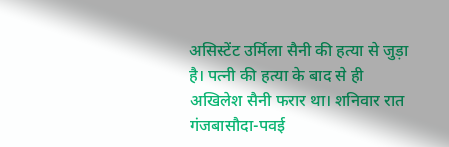असिस्टेंट उर्मिला सैनी की हत्या से जुड़ा है। पत्नी की हत्या के बाद से ही अखिलेश सैनी फरार था। शनिवार रात गंजबासौदा-पवई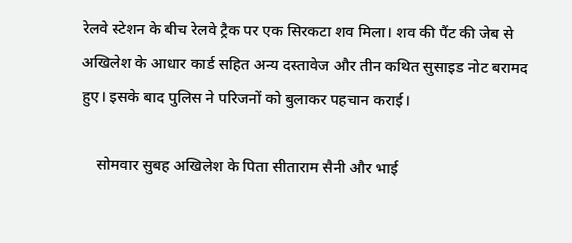रेलवे स्टेशन के बीच रेलवे ट्रैक पर एक सिरकटा शव मिला। शव की पैंट की जेब से अखिलेश के आधार कार्ड सहित अन्य दस्तावेज और तीन कथित सुसाइड नोट बरामद हुए। इसके बाद पुलिस ने परिजनों को बुलाकर पहचान कराई।

    सोमवार सुबह अखिलेश के पिता सीताराम सैनी और भाई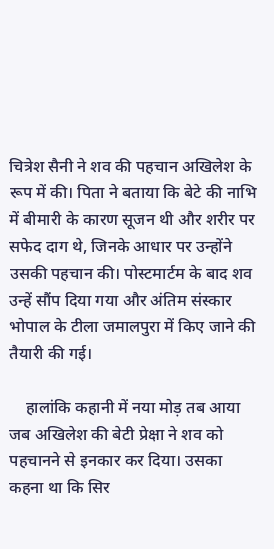चित्रेश सैनी ने शव की पहचान अखिलेश के रूप में की। पिता ने बताया कि बेटे की नाभि में बीमारी के कारण सूजन थी और शरीर पर सफेद दाग थे, जिनके आधार पर उन्होंने उसकी पहचान की। पोस्टमार्टम के बाद शव उन्हें सौंप दिया गया और अंतिम संस्कार भोपाल के टीला जमालपुरा में किए जाने की तैयारी की गई।

    हालांकि कहानी में नया मोड़ तब आया जब अखिलेश की बेटी प्रेक्षा ने शव को पहचानने से इनकार कर दिया। उसका कहना था कि सिर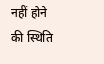नहीं होने की स्थिति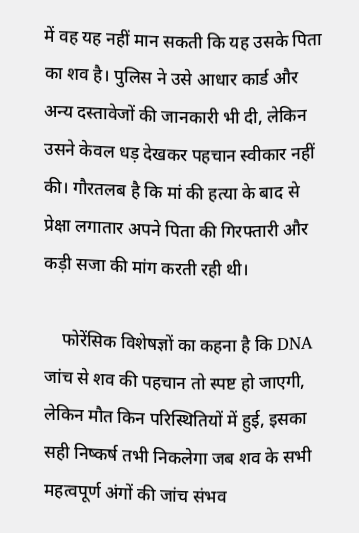में वह यह नहीं मान सकती कि यह उसके पिता का शव है। पुलिस ने उसे आधार कार्ड और अन्य दस्तावेजों की जानकारी भी दी, लेकिन उसने केवल धड़ देखकर पहचान स्वीकार नहीं की। गौरतलब है कि मां की हत्या के बाद से प्रेक्षा लगातार अपने पिता की गिरफ्तारी और कड़ी सजा की मांग करती रही थी।

    फोरेंसिक विशेषज्ञों का कहना है कि DNA जांच से शव की पहचान तो स्पष्ट हो जाएगी, लेकिन मौत किन परिस्थितियों में हुई, इसका सही निष्कर्ष तभी निकलेगा जब शव के सभी महत्वपूर्ण अंगों की जांच संभव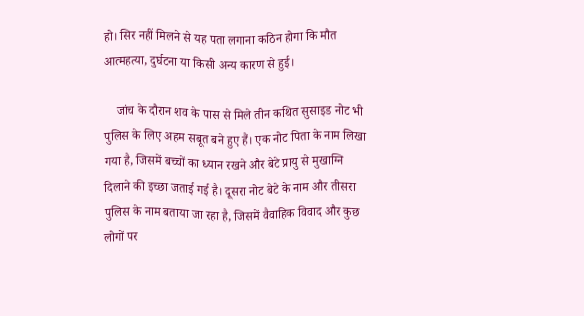हो। सिर नहीं मिलने से यह पता लगाना कठिन होगा कि मौत आत्महत्या, दुर्घटना या किसी अन्य कारण से हुई।

    जांच के दौरान शव के पास से मिले तीन कथित सुसाइड नोट भी पुलिस के लिए अहम सबूत बने हुए हैं। एक नोट पिता के नाम लिखा गया है, जिसमें बच्चों का ध्यान रखने और बेटे प्रायु से मुखाग्नि दिलाने की इच्छा जताई गई है। दूसरा नोट बेटे के नाम और तीसरा पुलिस के नाम बताया जा रहा है, जिसमें वैवाहिक विवाद और कुछ लोगों पर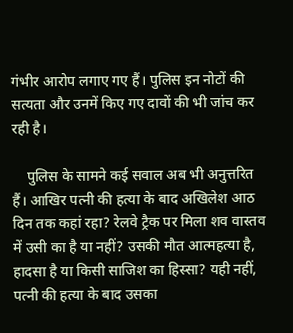गंभीर आरोप लगाए गए हैं। पुलिस इन नोटों की सत्यता और उनमें किए गए दावों की भी जांच कर रही है।

    पुलिस के सामने कई सवाल अब भी अनुत्तरित हैं। आखिर पत्नी की हत्या के बाद अखिलेश आठ दिन तक कहां रहा? रेलवे ट्रैक पर मिला शव वास्तव में उसी का है या नहीं? उसकी मौत आत्महत्या है, हादसा है या किसी साजिश का हिस्सा? यही नहीं, पत्नी की हत्या के बाद उसका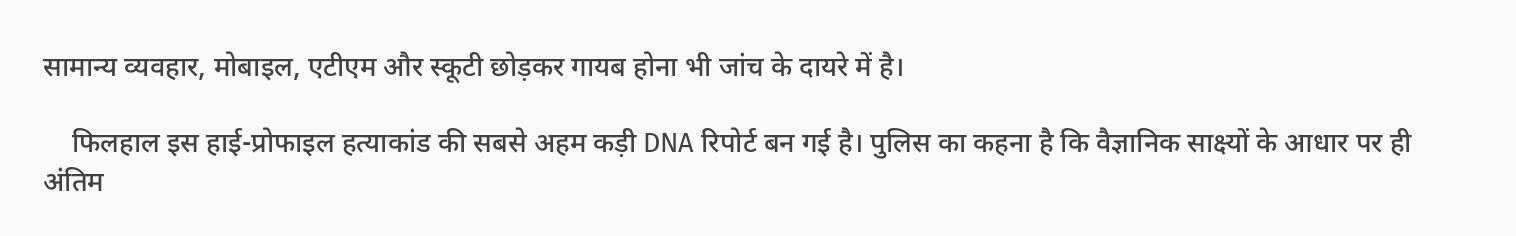सामान्य व्यवहार, मोबाइल, एटीएम और स्कूटी छोड़कर गायब होना भी जांच के दायरे में है।

    फिलहाल इस हाई-प्रोफाइल हत्याकांड की सबसे अहम कड़ी DNA रिपोर्ट बन गई है। पुलिस का कहना है कि वैज्ञानिक साक्ष्यों के आधार पर ही अंतिम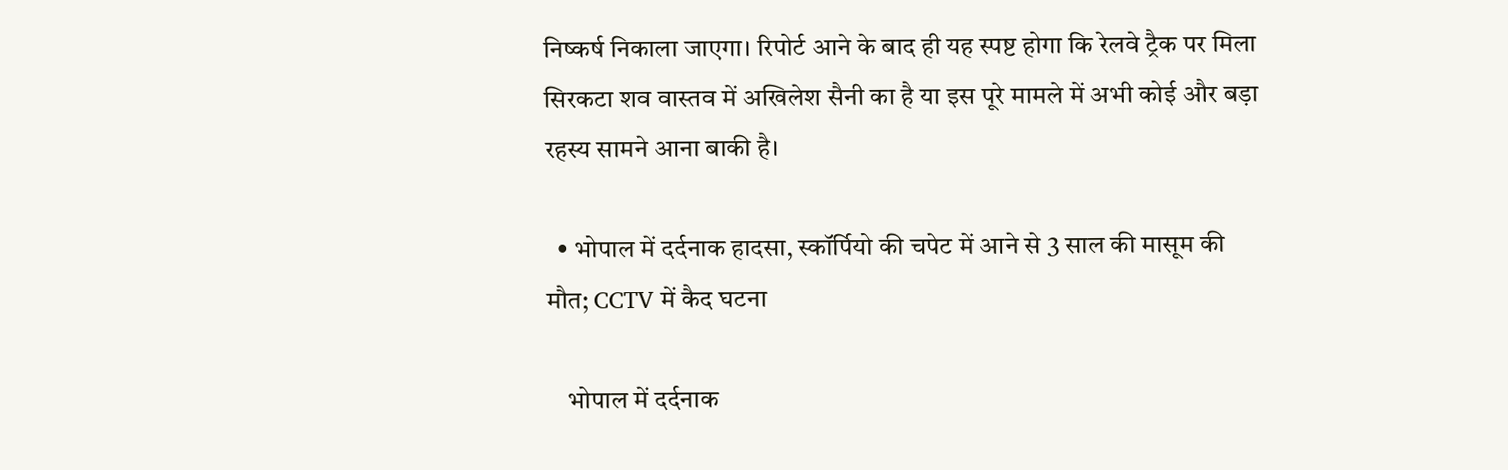निष्कर्ष निकाला जाएगा। रिपोर्ट आने के बाद ही यह स्पष्ट होगा कि रेलवे ट्रैक पर मिला सिरकटा शव वास्तव में अखिलेश सैनी का है या इस पूरे मामले में अभी कोई और बड़ा रहस्य सामने आना बाकी है।

  • भोपाल में दर्दनाक हादसा, स्कॉर्पियो की चपेट में आने से 3 साल की मासूम की मौत; CCTV में कैद घटना

    भोपाल में दर्दनाक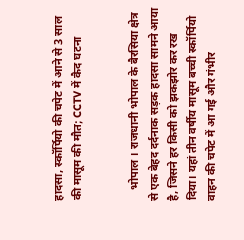हादसा, स्कॉर्पियो की चपेट में आने से 3 साल की मासूम की मौत; CCTV में कैद घटना


    भोपाल । राजधानी भोपाल के बैरसिया क्षेत्र से एक बेहद दर्दनाक सड़क हादसा सामने आया है, जिसने हर किसी को झकझोर कर रख दिया। यहां तीन वर्षीय मासूम बच्ची स्कॉर्पियो वाहन की चपेट में आ गई और गंभीर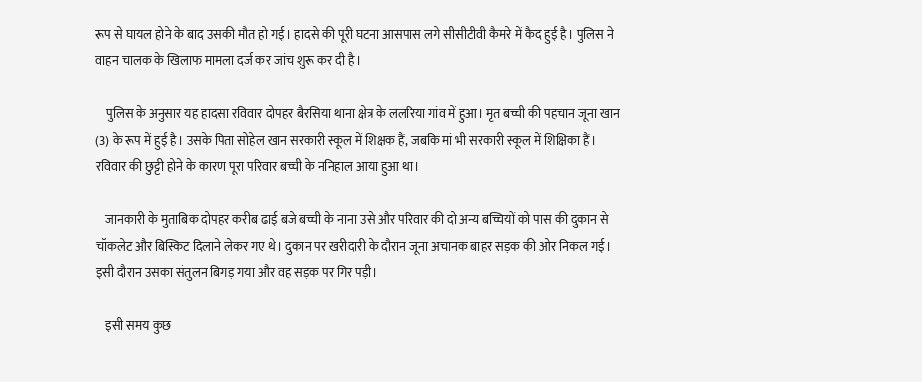रूप से घायल होने के बाद उसकी मौत हो गई। हादसे की पूरी घटना आसपास लगे सीसीटीवी कैमरे में कैद हुई है। पुलिस ने वाहन चालक के खिलाफ मामला दर्ज कर जांच शुरू कर दी है।

    पुलिस के अनुसार यह हादसा रविवार दोपहर बैरसिया थाना क्षेत्र के ललरिया गांव में हुआ। मृत बच्ची की पहचान जूना खान (3) के रूप में हुई है। उसके पिता सोहेल खान सरकारी स्कूल में शिक्षक हैं, जबकि मां भी सरकारी स्कूल में शिक्षिका हैं। रविवार की छुट्टी होने के कारण पूरा परिवार बच्ची के ननिहाल आया हुआ था।

    जानकारी के मुताबिक दोपहर करीब ढाई बजे बच्ची के नाना उसे और परिवार की दो अन्य बच्चियों को पास की दुकान से चॉकलेट और बिस्किट दिलाने लेकर गए थे। दुकान पर खरीदारी के दौरान जूना अचानक बाहर सड़क की ओर निकल गई। इसी दौरान उसका संतुलन बिगड़ गया और वह सड़क पर गिर पड़ी।

    इसी समय कुछ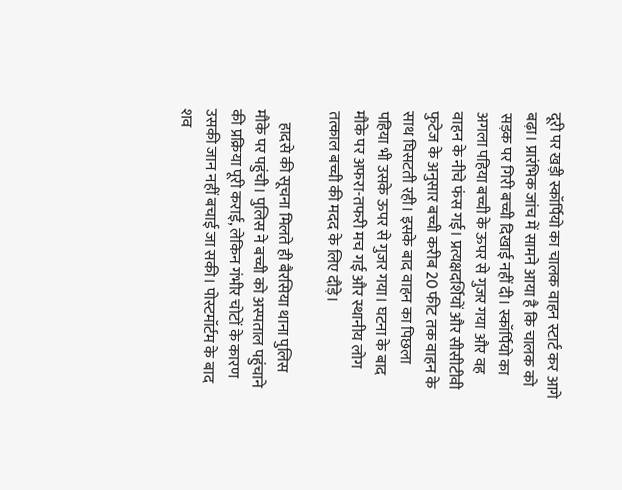दूरी पर खड़ी स्कॉर्पियो का चालक वाहन स्टार्ट कर आगे बढ़ा। प्रारंभिक जांच में सामने आया है कि चालक को सड़क पर गिरी बच्ची दिखाई नहीं दी। स्कॉर्पियो का अगला पहिया बच्ची के ऊपर से गुजर गया और वह वाहन के नीचे फंस गई। प्रत्यक्षदर्शियों और सीसीटीवी फुटेज के अनुसार बच्ची करीब 20 फीट तक वाहन के साथ घिसटती रही। इसके बाद वाहन का पिछला पहिया भी उसके ऊपर से गुजर गया। घटना के बाद मौके पर अफरा-तफरी मच गई और स्थानीय लोग तत्काल बच्ची की मदद के लिए दौड़े।

    हादसे की सूचना मिलते ही बैरसिया थाना पुलिस मौके पर पहुंची। पुलिस ने बच्ची को अस्पताल पहुंचाने की प्रक्रिया पूरी कराई, लेकिन गंभीर चोटों के कारण उसकी जान नहीं बचाई जा सकी। पोस्टमॉर्टम के बाद शव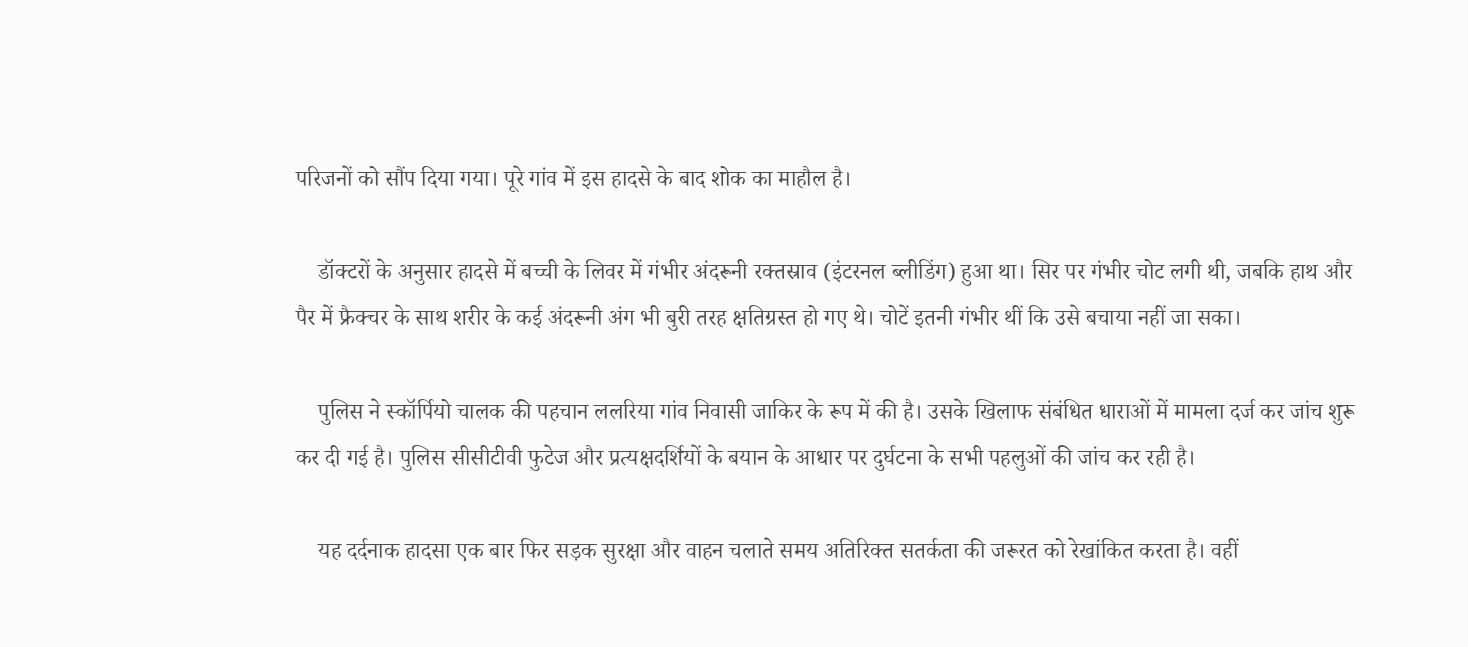परिजनों को सौंप दिया गया। पूरे गांव में इस हादसे के बाद शोक का माहौल है।

    डॉक्टरों के अनुसार हादसे में बच्ची के लिवर में गंभीर अंदरूनी रक्तस्राव (इंटरनल ब्लीडिंग) हुआ था। सिर पर गंभीर चोट लगी थी, जबकि हाथ और पैर में फ्रैक्चर के साथ शरीर के कई अंदरूनी अंग भी बुरी तरह क्षतिग्रस्त हो गए थे। चोटें इतनी गंभीर थीं कि उसे बचाया नहीं जा सका।

    पुलिस ने स्कॉर्पियो चालक की पहचान ललरिया गांव निवासी जाकिर के रूप में की है। उसके खिलाफ संबंधित धाराओं में मामला दर्ज कर जांच शुरू कर दी गई है। पुलिस सीसीटीवी फुटेज और प्रत्यक्षदर्शियों के बयान के आधार पर दुर्घटना के सभी पहलुओं की जांच कर रही है।

    यह दर्दनाक हादसा एक बार फिर सड़क सुरक्षा और वाहन चलाते समय अतिरिक्त सतर्कता की जरूरत को रेखांकित करता है। वहीं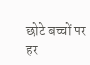छोटे बच्चों पर हर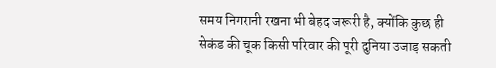समय निगरानी रखना भी बेहद जरूरी है, क्योंकि कुछ ही सेकंड की चूक किसी परिवार की पूरी दुनिया उजाड़ सकती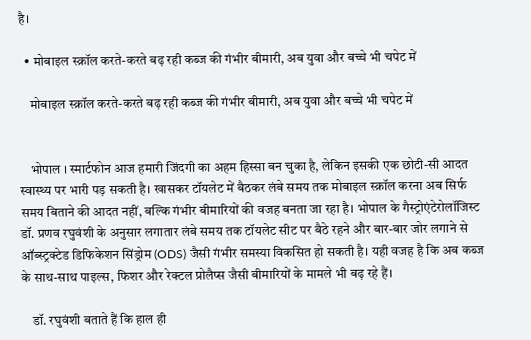है।

  • मोबाइल स्क्रॉल करते-करते बढ़ रही कब्ज की गंभीर बीमारी, अब युवा और बच्चे भी चपेट में

    मोबाइल स्क्रॉल करते-करते बढ़ रही कब्ज की गंभीर बीमारी, अब युवा और बच्चे भी चपेट में


    भोपाल । स्मार्टफोन आज हमारी जिंदगी का अहम हिस्सा बन चुका है, लेकिन इसकी एक छोटी-सी आदत स्वास्थ्य पर भारी पड़ सकती है। खासकर टॉयलेट में बैठकर लंबे समय तक मोबाइल स्क्रॉल करना अब सिर्फ समय बिताने की आदत नहीं, बल्कि गंभीर बीमारियों की वजह बनता जा रहा है। भोपाल के गैस्ट्रोएंटेरोलॉजिस्ट डॉ. प्रणव रघुवंशी के अनुसार लगातार लंबे समय तक टॉयलेट सीट पर बैठे रहने और बार-बार जोर लगाने से ऑब्स्ट्रक्टेड डिफिकेशन सिंड्रोम (ODS) जैसी गंभीर समस्या विकसित हो सकती है। यही वजह है कि अब कब्ज के साथ-साथ पाइल्स, फिशर और रेक्टल प्रोलैप्स जैसी बीमारियों के मामले भी बढ़ रहे हैं।

    डॉ. रघुवंशी बताते हैं कि हाल ही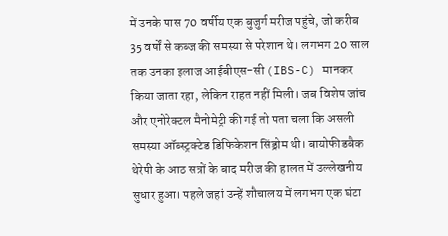में उनके पास 70 वर्षीय एक बुजुर्ग मरीज पहुंचे, जो करीब 35 वर्षों से कब्ज की समस्या से परेशान थे। लगभग 20 साल तक उनका इलाज आईबीएस-सी (IBS-C) मानकर किया जाता रहा, लेकिन राहत नहीं मिली। जब विशेष जांच और एनोरेक्टल मैनोमेट्री की गई तो पता चला कि असली समस्या ऑब्स्ट्रक्टेड डिफिकेशन सिंड्रोम थी। बायोफीडबैक थेरेपी के आठ सत्रों के बाद मरीज की हालत में उल्लेखनीय सुधार हुआ। पहले जहां उन्हें शौचालय में लगभग एक घंटा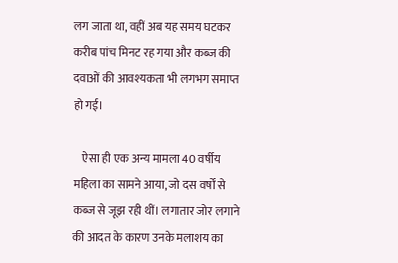लग जाता था, वहीं अब यह समय घटकर करीब पांच मिनट रह गया और कब्ज की दवाओं की आवश्यकता भी लगभग समाप्त हो गई।

    ऐसा ही एक अन्य मामला 40 वर्षीय महिला का सामने आया, जो दस वर्षों से कब्ज से जूझ रही थीं। लगातार जोर लगाने की आदत के कारण उनके मलाशय का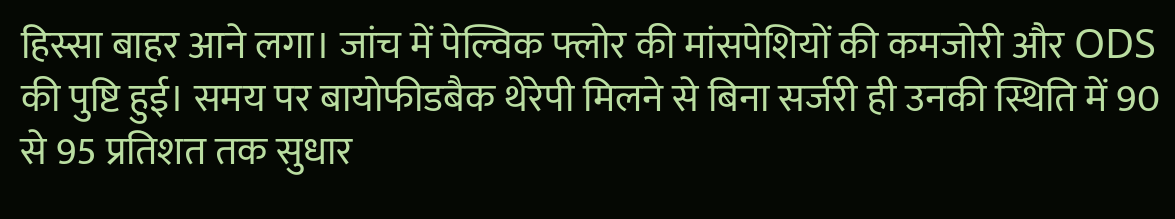हिस्सा बाहर आने लगा। जांच में पेल्विक फ्लोर की मांसपेशियों की कमजोरी और ODS की पुष्टि हुई। समय पर बायोफीडबैक थेरेपी मिलने से बिना सर्जरी ही उनकी स्थिति में 90 से 95 प्रतिशत तक सुधार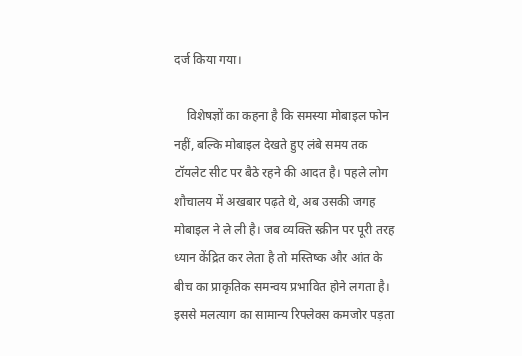दर्ज किया गया।

    विशेषज्ञों का कहना है कि समस्या मोबाइल फोन नहीं, बल्कि मोबाइल देखते हुए लंबे समय तक टॉयलेट सीट पर बैठे रहने की आदत है। पहले लोग शौचालय में अखबार पढ़ते थे, अब उसकी जगह मोबाइल ने ले ली है। जब व्यक्ति स्क्रीन पर पूरी तरह ध्यान केंद्रित कर लेता है तो मस्तिष्क और आंत के बीच का प्राकृतिक समन्वय प्रभावित होने लगता है। इससे मलत्याग का सामान्य रिफ्लेक्स कमजोर पड़ता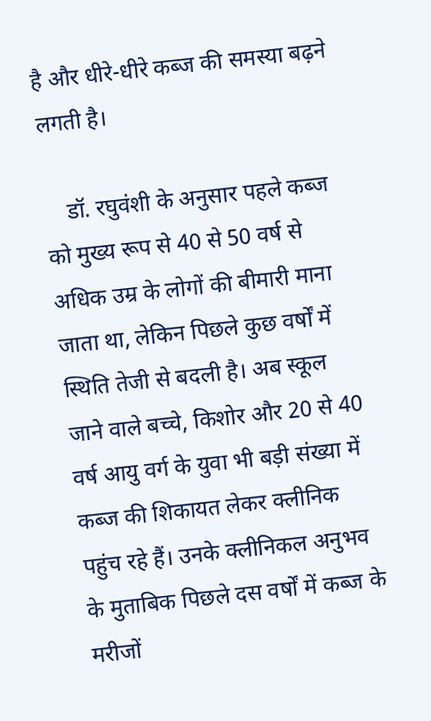है और धीरे-धीरे कब्ज की समस्या बढ़ने लगती है।

    डॉ. रघुवंशी के अनुसार पहले कब्ज को मुख्य रूप से 40 से 50 वर्ष से अधिक उम्र के लोगों की बीमारी माना जाता था, लेकिन पिछले कुछ वर्षों में स्थिति तेजी से बदली है। अब स्कूल जाने वाले बच्चे, किशोर और 20 से 40 वर्ष आयु वर्ग के युवा भी बड़ी संख्या में कब्ज की शिकायत लेकर क्लीनिक पहुंच रहे हैं। उनके क्लीनिकल अनुभव के मुताबिक पिछले दस वर्षों में कब्ज के मरीजों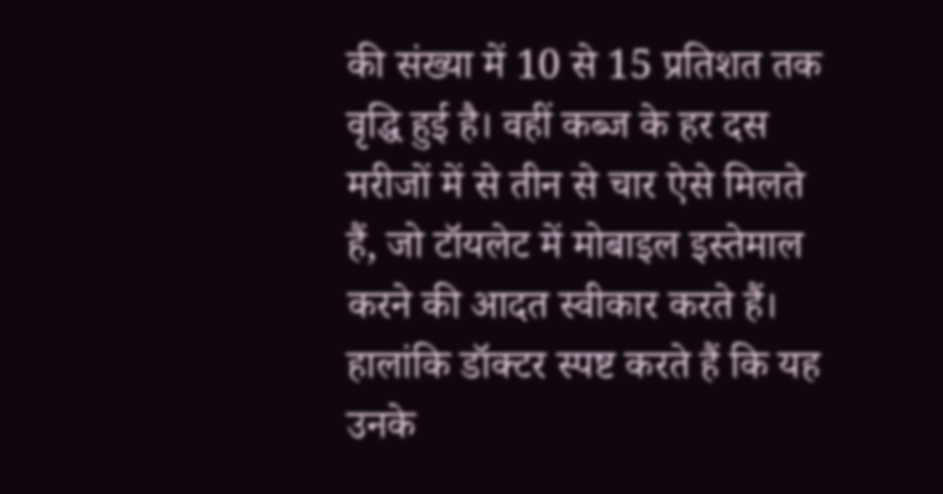की संख्या में 10 से 15 प्रतिशत तक वृद्धि हुई है। वहीं कब्ज के हर दस मरीजों में से तीन से चार ऐसे मिलते हैं, जो टॉयलेट में मोबाइल इस्तेमाल करने की आदत स्वीकार करते हैं। हालांकि डॉक्टर स्पष्ट करते हैं कि यह उनके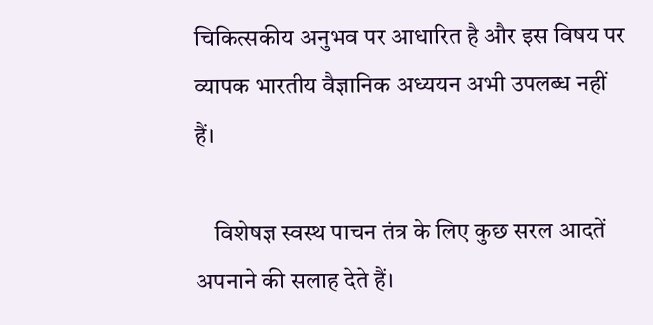चिकित्सकीय अनुभव पर आधारित है और इस विषय पर व्यापक भारतीय वैज्ञानिक अध्ययन अभी उपलब्ध नहीं हैं।

    विशेषज्ञ स्वस्थ पाचन तंत्र के लिए कुछ सरल आदतें अपनाने की सलाह देते हैं।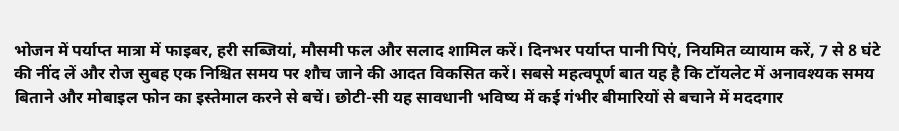भोजन में पर्याप्त मात्रा में फाइबर, हरी सब्जियां, मौसमी फल और सलाद शामिल करें। दिनभर पर्याप्त पानी पिएं, नियमित व्यायाम करें, 7 से 8 घंटे की नींद लें और रोज सुबह एक निश्चित समय पर शौच जाने की आदत विकसित करें। सबसे महत्वपूर्ण बात यह है कि टॉयलेट में अनावश्यक समय बिताने और मोबाइल फोन का इस्तेमाल करने से बचें। छोटी-सी यह सावधानी भविष्य में कई गंभीर बीमारियों से बचाने में मददगार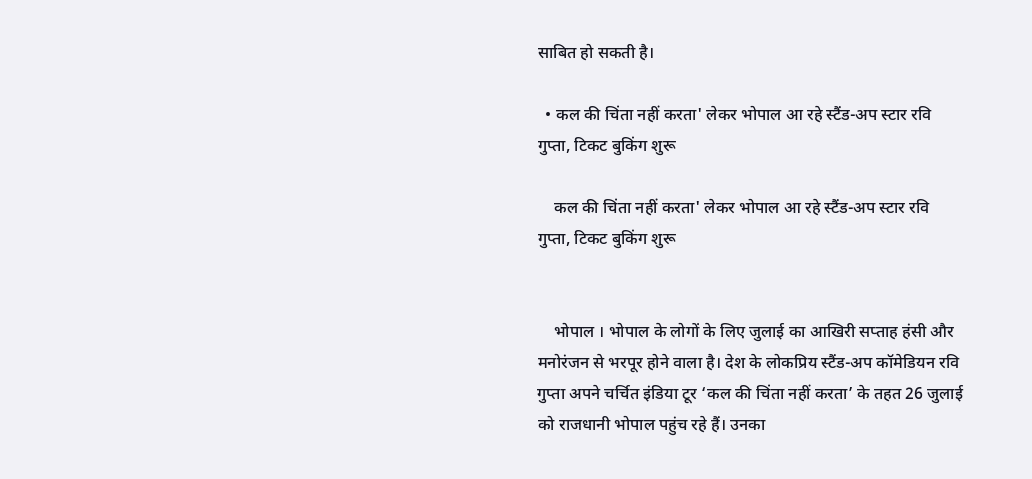साबित हो सकती है।

  • कल की चिंता नहीं करता' लेकर भोपाल आ रहे स्टैंड-अप स्टार रवि गुप्ता, टिकट बुकिंग शुरू

    कल की चिंता नहीं करता' लेकर भोपाल आ रहे स्टैंड-अप स्टार रवि गुप्ता, टिकट बुकिंग शुरू


    भोपाल । भोपाल के लोगों के लिए जुलाई का आखिरी सप्ताह हंसी और मनोरंजन से भरपूर होने वाला है। देश के लोकप्रिय स्टैंड-अप कॉमेडियन रवि गुप्ता अपने चर्चित इंडिया टूर ‘कल की चिंता नहीं करता’ के तहत 26 जुलाई को राजधानी भोपाल पहुंच रहे हैं। उनका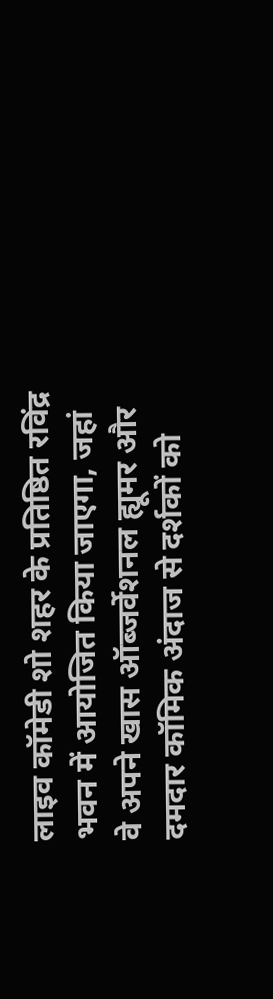लाइव कॉमेडी शो शहर के प्रतिष्ठित रविंद्र भवन में आयोजित किया जाएगा, जहां वे अपने खास ऑब्जर्वेशनल ह्यूमर और दमदार कॉमिक अंदाज से दर्शकों को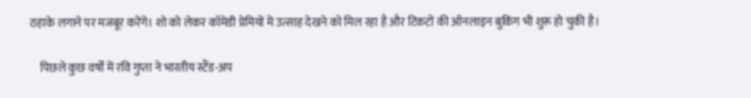ठहाके लगाने पर मजबूर करेंगे। शो को लेकर कॉमेडी प्रेमियों में उत्साह देखने को मिल रहा है और टिकटों की ऑनलाइन बुकिंग भी शुरू हो चुकी है।

    पिछले कुछ वर्षों में रवि गुप्ता ने भारतीय स्टैंड-अप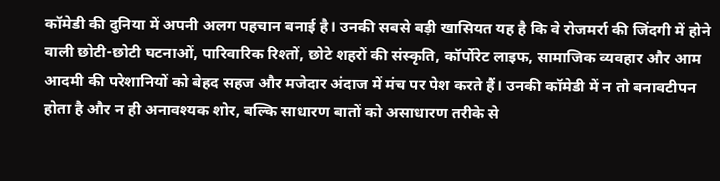कॉमेडी की दुनिया में अपनी अलग पहचान बनाई है। उनकी सबसे बड़ी खासियत यह है कि वे रोजमर्रा की जिंदगी में होने वाली छोटी-छोटी घटनाओं, पारिवारिक रिश्तों, छोटे शहरों की संस्कृति, कॉर्पोरेट लाइफ, सामाजिक व्यवहार और आम आदमी की परेशानियों को बेहद सहज और मजेदार अंदाज में मंच पर पेश करते हैं। उनकी कॉमेडी में न तो बनावटीपन होता है और न ही अनावश्यक शोर, बल्कि साधारण बातों को असाधारण तरीके से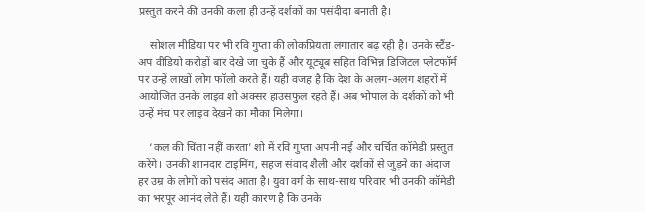प्रस्तुत करने की उनकी कला ही उन्हें दर्शकों का पसंदीदा बनाती है।

    सोशल मीडिया पर भी रवि गुप्ता की लोकप्रियता लगातार बढ़ रही है। उनके स्टैंड-अप वीडियो करोड़ों बार देखे जा चुके हैं और यूट्यूब सहित विभिन्न डिजिटल प्लेटफॉर्म पर उन्हें लाखों लोग फॉलो करते हैं। यही वजह है कि देश के अलग-अलग शहरों में आयोजित उनके लाइव शो अक्सर हाउसफुल रहते हैं। अब भोपाल के दर्शकों को भी उन्हें मंच पर लाइव देखने का मौका मिलेगा।

    ‘कल की चिंता नहीं करता’ शो में रवि गुप्ता अपनी नई और चर्चित कॉमेडी प्रस्तुत करेंगे। उनकी शानदार टाइमिंग, सहज संवाद शैली और दर्शकों से जुड़ने का अंदाज हर उम्र के लोगों को पसंद आता है। युवा वर्ग के साथ-साथ परिवार भी उनकी कॉमेडी का भरपूर आनंद लेते हैं। यही कारण है कि उनके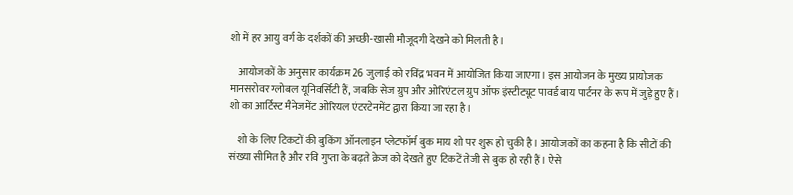शो में हर आयु वर्ग के दर्शकों की अच्छी-खासी मौजूदगी देखने को मिलती है।

    आयोजकों के अनुसार कार्यक्रम 26 जुलाई को रविंद्र भवन में आयोजित किया जाएगा। इस आयोजन के मुख्य प्रायोजक मानसरोवर ग्लोबल यूनिवर्सिटी हैं, जबकि सेज ग्रुप और ओरिएंटल ग्रुप ऑफ इंस्टीट्यूट पावर्ड बाय पार्टनर के रूप में जुड़े हुए हैं। शो का आर्टिस्ट मैनेजमेंट ओरियल एंटरटेनमेंट द्वारा किया जा रहा है।

    शो के लिए टिकटों की बुकिंग ऑनलाइन प्लेटफॉर्म बुक माय शो पर शुरू हो चुकी है। आयोजकों का कहना है कि सीटों की संख्या सीमित है और रवि गुप्ता के बढ़ते क्रेज को देखते हुए टिकटें तेजी से बुक हो रही हैं। ऐसे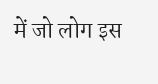में जो लोग इस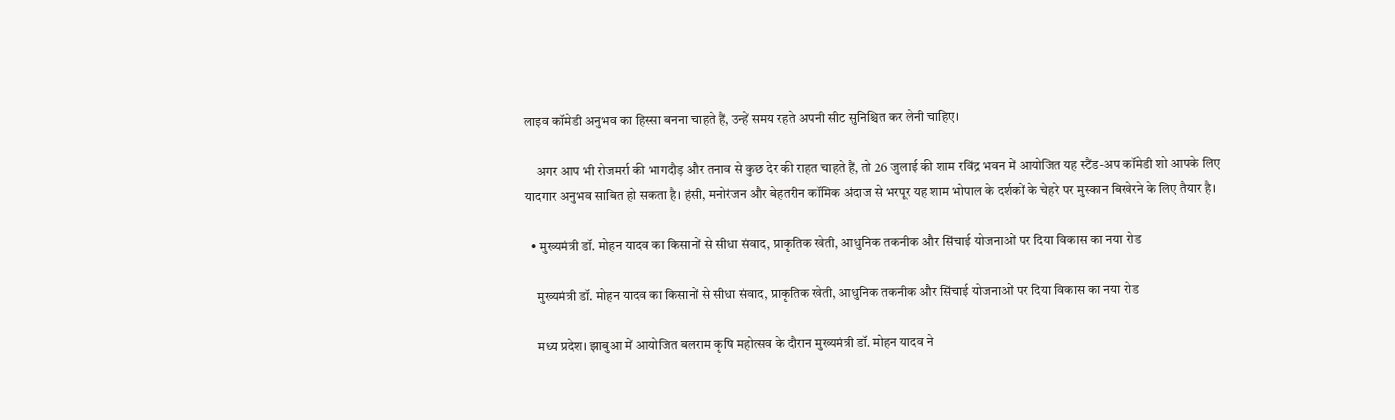लाइव कॉमेडी अनुभव का हिस्सा बनना चाहते हैं, उन्हें समय रहते अपनी सीट सुनिश्चित कर लेनी चाहिए।

    अगर आप भी रोजमर्रा की भागदौड़ और तनाव से कुछ देर की राहत चाहते हैं, तो 26 जुलाई की शाम रविंद्र भवन में आयोजित यह स्टैंड-अप कॉमेडी शो आपके लिए यादगार अनुभव साबित हो सकता है। हंसी, मनोरंजन और बेहतरीन कॉमिक अंदाज से भरपूर यह शाम भोपाल के दर्शकों के चेहरे पर मुस्कान बिखेरने के लिए तैयार है।

  • मुख्यमंत्री डॉ. मोहन यादव का किसानों से सीधा संवाद, प्राकृतिक खेती, आधुनिक तकनीक और सिंचाई योजनाओं पर दिया विकास का नया रोड

    मुख्यमंत्री डॉ. मोहन यादव का किसानों से सीधा संवाद, प्राकृतिक खेती, आधुनिक तकनीक और सिंचाई योजनाओं पर दिया विकास का नया रोड

    मध्य प्रदेश। झाबुआ में आयोजित बलराम कृषि महोत्सव के दौरान मुख्यमंत्री डॉ. मोहन यादव ने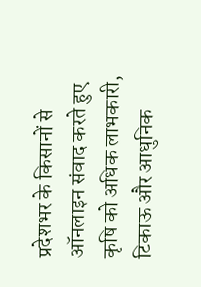प्रदेशभर के किसानों से ऑनलाइन संवाद करते हुए कृषि को अधिक लाभकारी, टिकाऊ और आधुनिक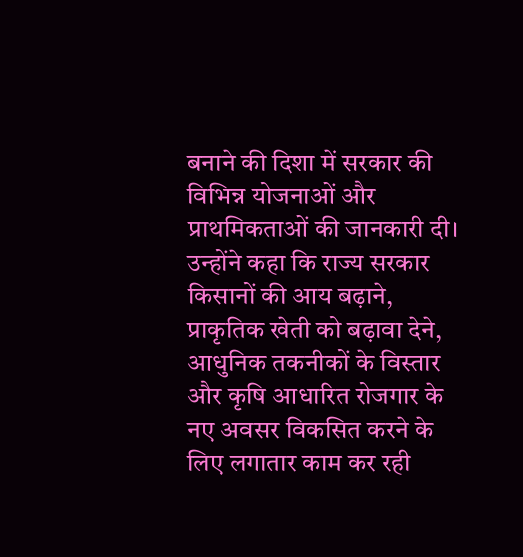बनाने की दिशा में सरकार की विभिन्न योजनाओं और प्राथमिकताओं की जानकारी दी। उन्होंने कहा कि राज्य सरकार किसानों की आय बढ़ाने, प्राकृतिक खेती को बढ़ावा देने, आधुनिक तकनीकों के विस्तार और कृषि आधारित रोजगार के नए अवसर विकसित करने के लिए लगातार काम कर रही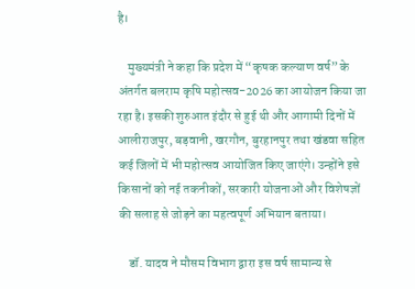है।

    मुख्यमंत्री ने कहा कि प्रदेश में “कृषक कल्याण वर्ष” के अंतर्गत बलराम कृषि महोत्सव-2026 का आयोजन किया जा रहा है। इसकी शुरुआत इंदौर से हुई थी और आगामी दिनों में आलीराजपुर, बड़वानी, खरगौन, बुरहानपुर तथा खंडवा सहित कई जिलों में भी महोत्सव आयोजित किए जाएंगे। उन्होंने इसे किसानों को नई तकनीकों, सरकारी योजनाओं और विशेषज्ञों की सलाह से जोड़ने का महत्वपूर्ण अभियान बताया।

    डॉ. यादव ने मौसम विभाग द्वारा इस वर्ष सामान्य से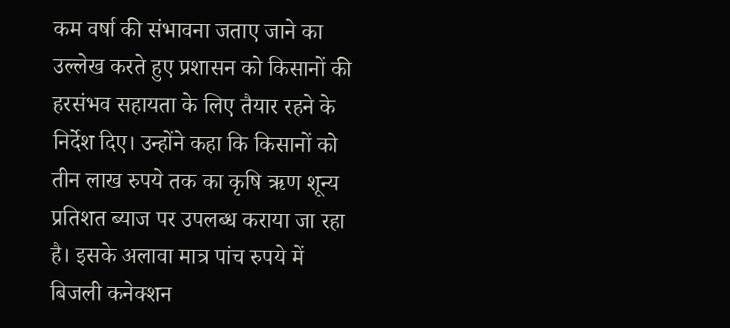कम वर्षा की संभावना जताए जाने का उल्लेख करते हुए प्रशासन को किसानों की हरसंभव सहायता के लिए तैयार रहने के निर्देश दिए। उन्होंने कहा कि किसानों को तीन लाख रुपये तक का कृषि ऋण शून्य प्रतिशत ब्याज पर उपलब्ध कराया जा रहा है। इसके अलावा मात्र पांच रुपये में बिजली कनेक्शन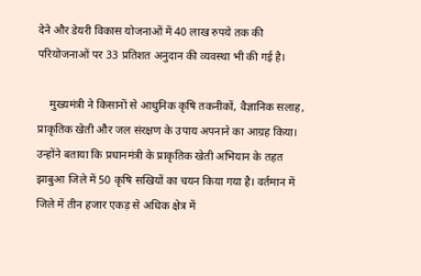देने और डेयरी विकास योजनाओं में 40 लाख रुपये तक की परियोजनाओं पर 33 प्रतिशत अनुदान की व्यवस्था भी की गई है।

    मुख्यमंत्री ने किसानों से आधुनिक कृषि तकनीकों, वैज्ञानिक सलाह, प्राकृतिक खेती और जल संरक्षण के उपाय अपनाने का आग्रह किया। उन्होंने बताया कि प्रधानमंत्री के प्राकृतिक खेती अभियान के तहत झाबुआ जिले में 50 कृषि सखियों का चयन किया गया है। वर्तमान में जिले में तीन हजार एकड़ से अधिक क्षेत्र में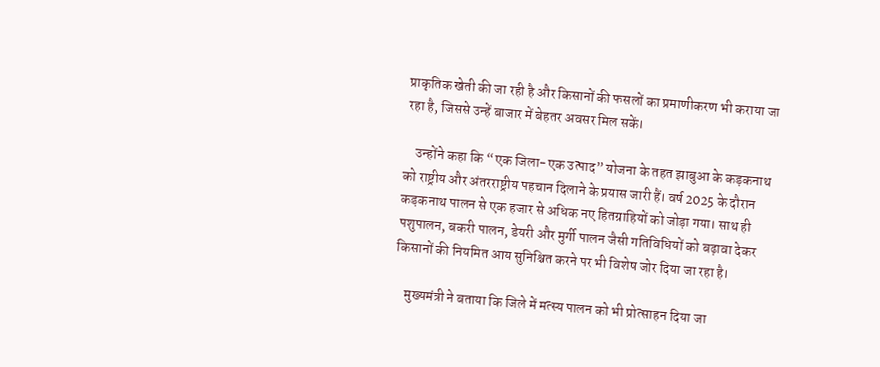प्राकृतिक खेती की जा रही है और किसानों की फसलों का प्रमाणीकरण भी कराया जा रहा है, जिससे उन्हें बाजार में बेहतर अवसर मिल सकें।

    उन्होंने कहा कि “एक जिला-एक उत्पाद” योजना के तहत झाबुआ के कड़कनाथ को राष्ट्रीय और अंतरराष्ट्रीय पहचान दिलाने के प्रयास जारी हैं। वर्ष 2025 के दौरान कड़कनाथ पालन से एक हजार से अधिक नए हितग्राहियों को जोड़ा गया। साथ ही पशुपालन, बकरी पालन, डेयरी और मुर्गी पालन जैसी गतिविधियों को बढ़ावा देकर किसानों की नियमित आय सुनिश्चित करने पर भी विशेष जोर दिया जा रहा है।

    मुख्यमंत्री ने बताया कि जिले में मत्स्य पालन को भी प्रोत्साहन दिया जा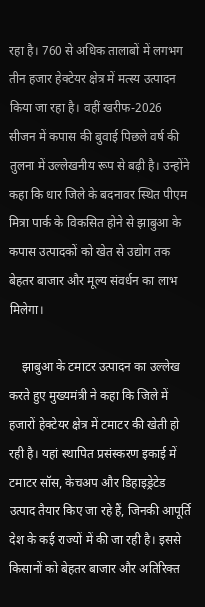रहा है। 760 से अधिक तालाबों में लगभग तीन हजार हेक्टेयर क्षेत्र में मत्स्य उत्पादन किया जा रहा है। वहीं खरीफ-2026 सीजन में कपास की बुवाई पिछले वर्ष की तुलना में उल्लेखनीय रूप से बढ़ी है। उन्होंने कहा कि धार जिले के बदनावर स्थित पीएम मित्रा पार्क के विकसित होने से झाबुआ के कपास उत्पादकों को खेत से उद्योग तक बेहतर बाजार और मूल्य संवर्धन का लाभ मिलेगा।

    झाबुआ के टमाटर उत्पादन का उल्लेख करते हुए मुख्यमंत्री ने कहा कि जिले में हजारों हेक्टेयर क्षेत्र में टमाटर की खेती हो रही है। यहां स्थापित प्रसंस्करण इकाई में टमाटर सॉस, केचअप और डिहाइड्रेटेड उत्पाद तैयार किए जा रहे हैं, जिनकी आपूर्ति देश के कई राज्यों में की जा रही है। इससे किसानों को बेहतर बाजार और अतिरिक्त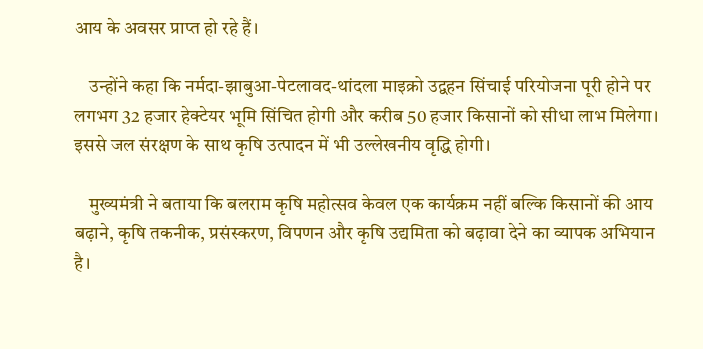आय के अवसर प्राप्त हो रहे हैं।

    उन्होंने कहा कि नर्मदा-झाबुआ-पेटलावद-थांदला माइक्रो उद्वहन सिंचाई परियोजना पूरी होने पर लगभग 32 हजार हेक्टेयर भूमि सिंचित होगी और करीब 50 हजार किसानों को सीधा लाभ मिलेगा। इससे जल संरक्षण के साथ कृषि उत्पादन में भी उल्लेखनीय वृद्धि होगी।

    मुख्यमंत्री ने बताया कि बलराम कृषि महोत्सव केवल एक कार्यक्रम नहीं बल्कि किसानों की आय बढ़ाने, कृषि तकनीक, प्रसंस्करण, विपणन और कृषि उद्यमिता को बढ़ावा देने का व्यापक अभियान है।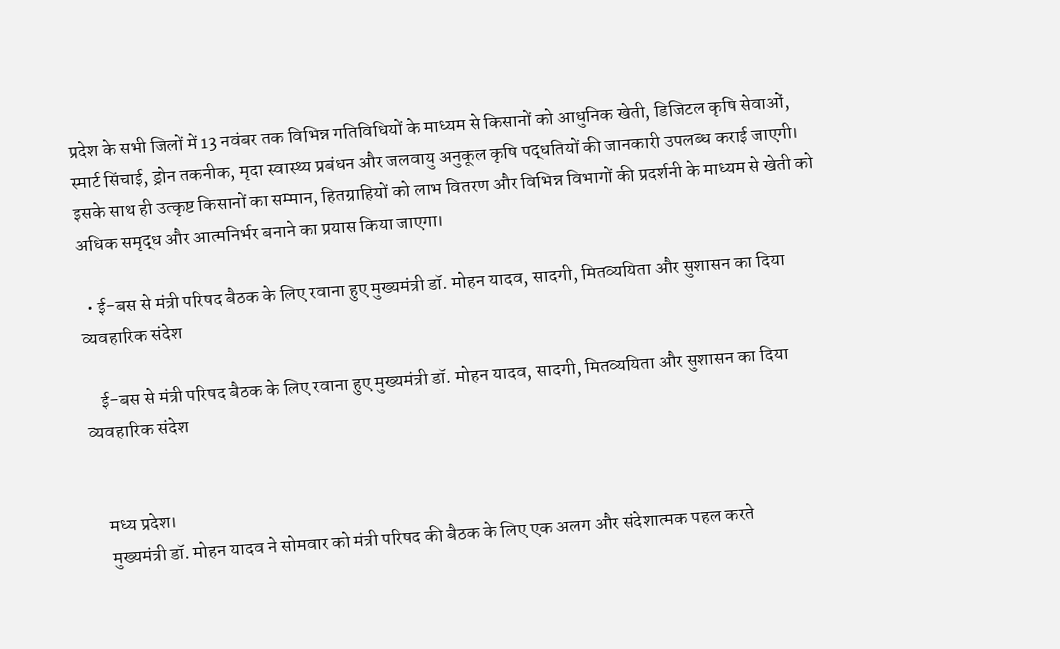प्रदेश के सभी जिलों में 13 नवंबर तक विभिन्न गतिविधियों के माध्यम से किसानों को आधुनिक खेती, डिजिटल कृषि सेवाओं, स्मार्ट सिंचाई, ड्रोन तकनीक, मृदा स्वास्थ्य प्रबंधन और जलवायु अनुकूल कृषि पद्धतियों की जानकारी उपलब्ध कराई जाएगी। इसके साथ ही उत्कृष्ट किसानों का सम्मान, हितग्राहियों को लाभ वितरण और विभिन्न विभागों की प्रदर्शनी के माध्यम से खेती को अधिक समृद्ध और आत्मनिर्भर बनाने का प्रयास किया जाएगा।

  • ई-बस से मंत्री परिषद बैठक के लिए रवाना हुए मुख्यमंत्री डॉ. मोहन यादव, सादगी, मितव्ययिता और सुशासन का दिया व्यवहारिक संदेश

    ई-बस से मंत्री परिषद बैठक के लिए रवाना हुए मुख्यमंत्री डॉ. मोहन यादव, सादगी, मितव्ययिता और सुशासन का दिया व्यवहारिक संदेश


    मध्य प्रदेश।
    मुख्यमंत्री डॉ. मोहन यादव ने सोमवार को मंत्री परिषद की बैठक के लिए एक अलग और संदेशात्मक पहल करते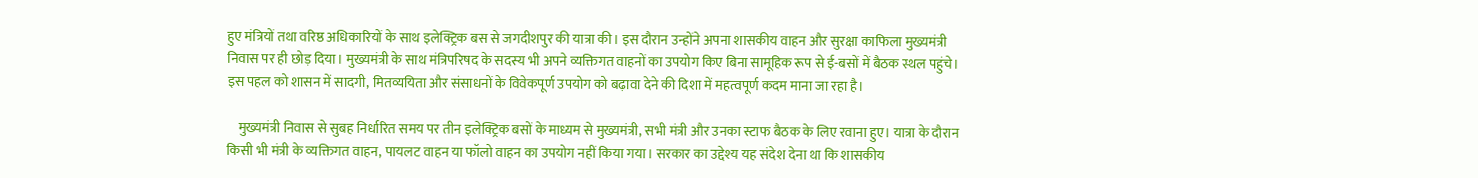हुए मंत्रियों तथा वरिष्ठ अधिकारियों के साथ इलेक्ट्रिक बस से जगदीशपुर की यात्रा की। इस दौरान उन्होंने अपना शासकीय वाहन और सुरक्षा काफिला मुख्यमंत्री निवास पर ही छोड़ दिया। मुख्यमंत्री के साथ मंत्रिपरिषद के सदस्य भी अपने व्यक्तिगत वाहनों का उपयोग किए बिना सामूहिक रूप से ई-बसों में बैठक स्थल पहुंचे। इस पहल को शासन में सादगी, मितव्ययिता और संसाधनों के विवेकपूर्ण उपयोग को बढ़ावा देने की दिशा में महत्वपूर्ण कदम माना जा रहा है।

    मुख्यमंत्री निवास से सुबह निर्धारित समय पर तीन इलेक्ट्रिक बसों के माध्यम से मुख्यमंत्री, सभी मंत्री और उनका स्टाफ बैठक के लिए रवाना हुए। यात्रा के दौरान किसी भी मंत्री के व्यक्तिगत वाहन, पायलट वाहन या फॉलो वाहन का उपयोग नहीं किया गया। सरकार का उद्देश्य यह संदेश देना था कि शासकीय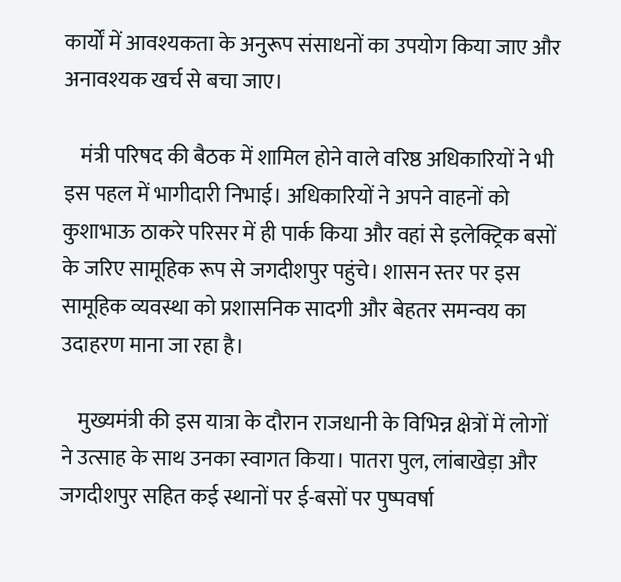कार्यों में आवश्यकता के अनुरूप संसाधनों का उपयोग किया जाए और अनावश्यक खर्च से बचा जाए।

    मंत्री परिषद की बैठक में शामिल होने वाले वरिष्ठ अधिकारियों ने भी इस पहल में भागीदारी निभाई। अधिकारियों ने अपने वाहनों को कुशाभाऊ ठाकरे परिसर में ही पार्क किया और वहां से इलेक्ट्रिक बसों के जरिए सामूहिक रूप से जगदीशपुर पहुंचे। शासन स्तर पर इस सामूहिक व्यवस्था को प्रशासनिक सादगी और बेहतर समन्वय का उदाहरण माना जा रहा है।

    मुख्यमंत्री की इस यात्रा के दौरान राजधानी के विभिन्न क्षेत्रों में लोगों ने उत्साह के साथ उनका स्वागत किया। पातरा पुल, लांबाखेड़ा और जगदीशपुर सहित कई स्थानों पर ई-बसों पर पुष्पवर्षा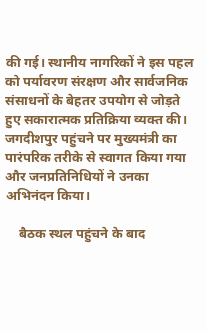की गई। स्थानीय नागरिकों ने इस पहल को पर्यावरण संरक्षण और सार्वजनिक संसाधनों के बेहतर उपयोग से जोड़ते हुए सकारात्मक प्रतिक्रिया व्यक्त की। जगदीशपुर पहुंचने पर मुख्यमंत्री का पारंपरिक तरीके से स्वागत किया गया और जनप्रतिनिधियों ने उनका अभिनंदन किया।

    बैठक स्थल पहुंचने के बाद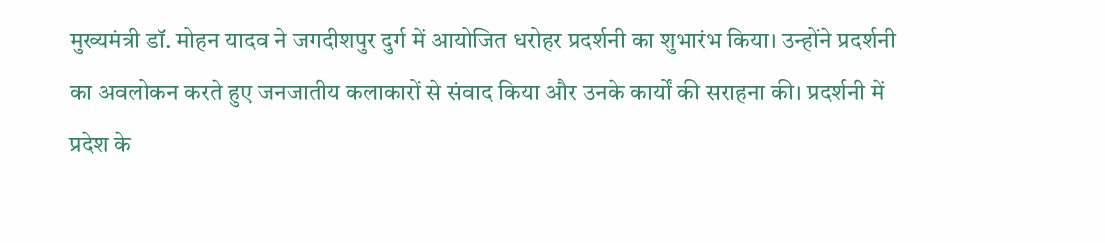मुख्यमंत्री डॉ. मोहन यादव ने जगदीशपुर दुर्ग में आयोजित धरोहर प्रदर्शनी का शुभारंभ किया। उन्होंने प्रदर्शनी का अवलोकन करते हुए जनजातीय कलाकारों से संवाद किया और उनके कार्यों की सराहना की। प्रदर्शनी में प्रदेश के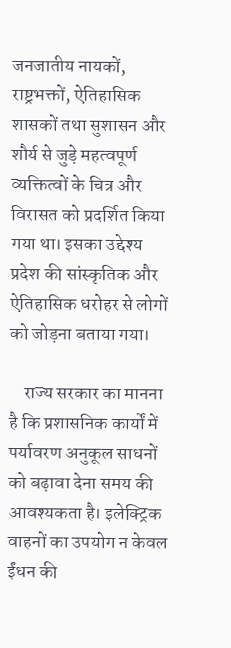जनजातीय नायकों, राष्ट्रभक्तों, ऐतिहासिक शासकों तथा सुशासन और शौर्य से जुड़े महत्वपूर्ण व्यक्तित्वों के चित्र और विरासत को प्रदर्शित किया गया था। इसका उद्देश्य प्रदेश की सांस्कृतिक और ऐतिहासिक धरोहर से लोगों को जोड़ना बताया गया।

    राज्य सरकार का मानना है कि प्रशासनिक कार्यों में पर्यावरण अनुकूल साधनों को बढ़ावा देना समय की आवश्यकता है। इलेक्ट्रिक वाहनों का उपयोग न केवल ईंधन की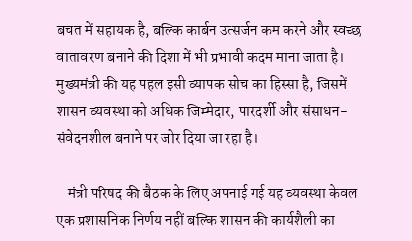बचत में सहायक है, बल्कि कार्बन उत्सर्जन कम करने और स्वच्छ वातावरण बनाने की दिशा में भी प्रभावी कदम माना जाता है। मुख्यमंत्री की यह पहल इसी व्यापक सोच का हिस्सा है, जिसमें शासन व्यवस्था को अधिक जिम्मेदार, पारदर्शी और संसाधन-संवेदनशील बनाने पर जोर दिया जा रहा है।

    मंत्री परिषद की बैठक के लिए अपनाई गई यह व्यवस्था केवल एक प्रशासनिक निर्णय नहीं बल्कि शासन की कार्यशैली का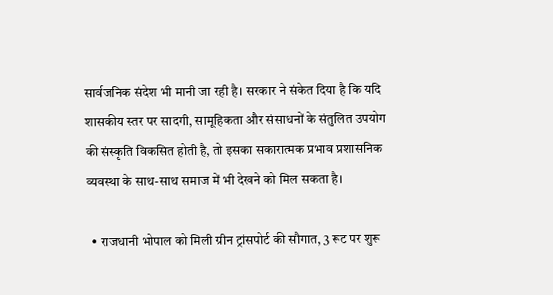सार्वजनिक संदेश भी मानी जा रही है। सरकार ने संकेत दिया है कि यदि शासकीय स्तर पर सादगी, सामूहिकता और संसाधनों के संतुलित उपयोग की संस्कृति विकसित होती है, तो इसका सकारात्मक प्रभाव प्रशासनिक व्यवस्था के साथ-साथ समाज में भी देखने को मिल सकता है।

  • राजधानी भोपाल को मिली ग्रीन ट्रांसपोर्ट की सौगात, 3 रूट पर शुरू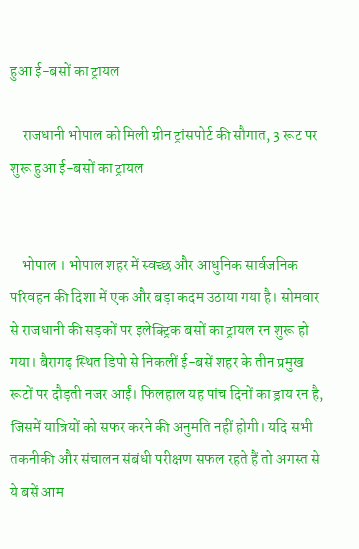हुआ ई-बसों का ट्रायल

    राजधानी भोपाल को मिली ग्रीन ट्रांसपोर्ट की सौगात, 3 रूट पर शुरू हुआ ई-बसों का ट्रायल


    भोपाल । भोपाल शहर में स्वच्छ और आधुनिक सार्वजनिक परिवहन की दिशा में एक और बड़ा कदम उठाया गया है। सोमवार से राजधानी की सड़कों पर इलेक्ट्रिक बसों का ट्रायल रन शुरू हो गया। बैरागढ़ स्थित डिपो से निकलीं ई-बसें शहर के तीन प्रमुख रूटों पर दौड़ती नजर आईं। फिलहाल यह पांच दिनों का ड्राय रन है, जिसमें यात्रियों को सफर करने की अनुमति नहीं होगी। यदि सभी तकनीकी और संचालन संबंधी परीक्षण सफल रहते हैं तो अगस्त से ये बसें आम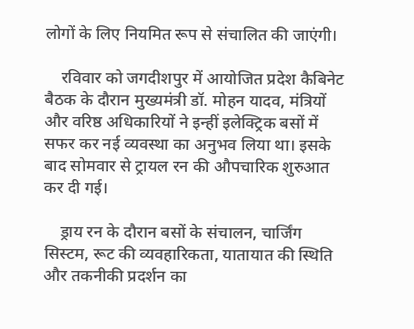लोगों के लिए नियमित रूप से संचालित की जाएंगी।

    रविवार को जगदीशपुर में आयोजित प्रदेश कैबिनेट बैठक के दौरान मुख्यमंत्री डॉ. मोहन यादव, मंत्रियों और वरिष्ठ अधिकारियों ने इन्हीं इलेक्ट्रिक बसों में सफर कर नई व्यवस्था का अनुभव लिया था। इसके बाद सोमवार से ट्रायल रन की औपचारिक शुरुआत कर दी गई।

    ड्राय रन के दौरान बसों के संचालन, चार्जिंग सिस्टम, रूट की व्यवहारिकता, यातायात की स्थिति और तकनीकी प्रदर्शन का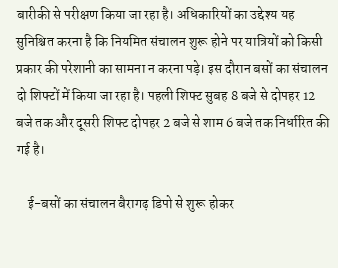बारीकी से परीक्षण किया जा रहा है। अधिकारियों का उद्देश्य यह सुनिश्चित करना है कि नियमित संचालन शुरू होने पर यात्रियों को किसी प्रकार की परेशानी का सामना न करना पड़े। इस दौरान बसों का संचालन दो शिफ्टों में किया जा रहा है। पहली शिफ्ट सुबह 8 बजे से दोपहर 12 बजे तक और दूसरी शिफ्ट दोपहर 2 बजे से शाम 6 बजे तक निर्धारित की गई है।

    ई-बसों का संचालन बैरागढ़ डिपो से शुरू होकर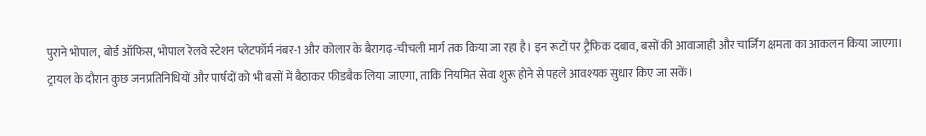पुराने भोपाल, बोर्ड ऑफिस, भोपाल रेलवे स्टेशन प्लेटफॉर्म नंबर-1 और कोलार के बैरागढ़-चीचली मार्ग तक किया जा रहा है। इन रूटों पर ट्रैफिक दबाव, बसों की आवाजाही और चार्जिंग क्षमता का आकलन किया जाएगा। ट्रायल के दौरान कुछ जनप्रतिनिधियों और पार्षदों को भी बसों में बैठाकर फीडबैक लिया जाएगा, ताकि नियमित सेवा शुरू होने से पहले आवश्यक सुधार किए जा सकें।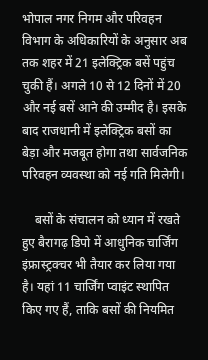भोपाल नगर निगम और परिवहन विभाग के अधिकारियों के अनुसार अब तक शहर में 21 इलेक्ट्रिक बसें पहुंच चुकी हैं। अगले 10 से 12 दिनों में 20 और नई बसें आने की उम्मीद है। इसके बाद राजधानी में इलेक्ट्रिक बसों का बेड़ा और मजबूत होगा तथा सार्वजनिक परिवहन व्यवस्था को नई गति मिलेगी।

    बसों के संचालन को ध्यान में रखते हुए बैरागढ़ डिपो में आधुनिक चार्जिंग इंफ्रास्ट्रक्चर भी तैयार कर लिया गया है। यहां 11 चार्जिंग प्वाइंट स्थापित किए गए हैं, ताकि बसों की नियमित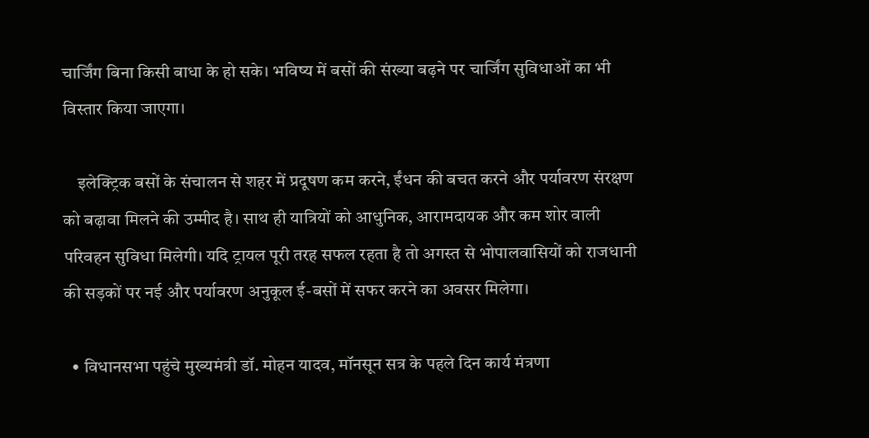चार्जिंग बिना किसी बाधा के हो सके। भविष्य में बसों की संख्या बढ़ने पर चार्जिंग सुविधाओं का भी विस्तार किया जाएगा।

    इलेक्ट्रिक बसों के संचालन से शहर में प्रदूषण कम करने, ईंधन की बचत करने और पर्यावरण संरक्षण को बढ़ावा मिलने की उम्मीद है। साथ ही यात्रियों को आधुनिक, आरामदायक और कम शोर वाली परिवहन सुविधा मिलेगी। यदि ट्रायल पूरी तरह सफल रहता है तो अगस्त से भोपालवासियों को राजधानी की सड़कों पर नई और पर्यावरण अनुकूल ई-बसों में सफर करने का अवसर मिलेगा।

  • विधानसभा पहुंचे मुख्यमंत्री डॉ. मोहन यादव, मॉनसून सत्र के पहले दिन कार्य मंत्रणा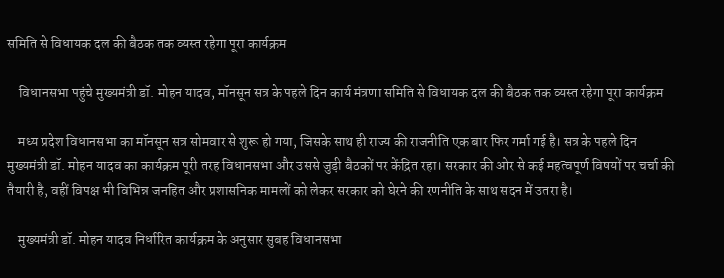समिति से विधायक दल की बैठक तक व्यस्त रहेगा पूरा कार्यक्रम

    विधानसभा पहुंचे मुख्यमंत्री डॉ. मोहन यादव, मॉनसून सत्र के पहले दिन कार्य मंत्रणा समिति से विधायक दल की बैठक तक व्यस्त रहेगा पूरा कार्यक्रम

    मध्य प्रदेश विधानसभा का मॉनसून सत्र सोमवार से शुरू हो गया, जिसके साथ ही राज्य की राजनीति एक बार फिर गर्मा गई है। सत्र के पहले दिन मुख्यमंत्री डॉ. मोहन यादव का कार्यक्रम पूरी तरह विधानसभा और उससे जुड़ी बैठकों पर केंद्रित रहा। सरकार की ओर से कई महत्वपूर्ण विषयों पर चर्चा की तैयारी है, वहीं विपक्ष भी विभिन्न जनहित और प्रशासनिक मामलों को लेकर सरकार को घेरने की रणनीति के साथ सदन में उतरा है।

    मुख्यमंत्री डॉ. मोहन यादव निर्धारित कार्यक्रम के अनुसार सुबह विधानसभा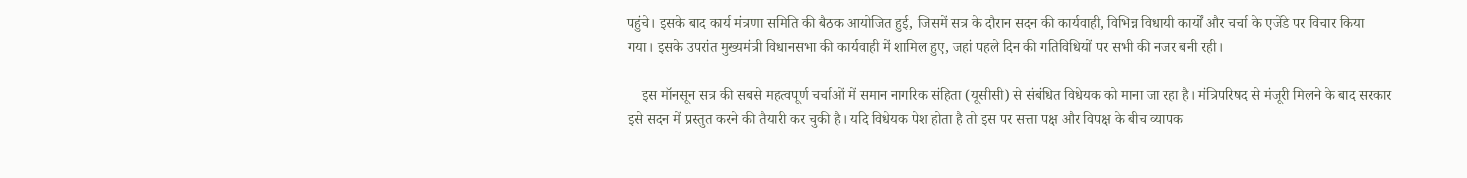पहुंचे। इसके बाद कार्य मंत्रणा समिति की बैठक आयोजित हुई, जिसमें सत्र के दौरान सदन की कार्यवाही, विभिन्न विधायी कार्यों और चर्चा के एजेंडे पर विचार किया गया। इसके उपरांत मुख्यमंत्री विधानसभा की कार्यवाही में शामिल हुए, जहां पहले दिन की गतिविधियों पर सभी की नजर बनी रही।

    इस मॉनसून सत्र की सबसे महत्वपूर्ण चर्चाओं में समान नागरिक संहिता (यूसीसी) से संबंधित विधेयक को माना जा रहा है। मंत्रिपरिषद से मंजूरी मिलने के बाद सरकार इसे सदन में प्रस्तुत करने की तैयारी कर चुकी है। यदि विधेयक पेश होता है तो इस पर सत्ता पक्ष और विपक्ष के बीच व्यापक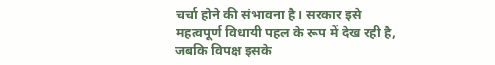चर्चा होने की संभावना है। सरकार इसे महत्वपूर्ण विधायी पहल के रूप में देख रही है, जबकि विपक्ष इसके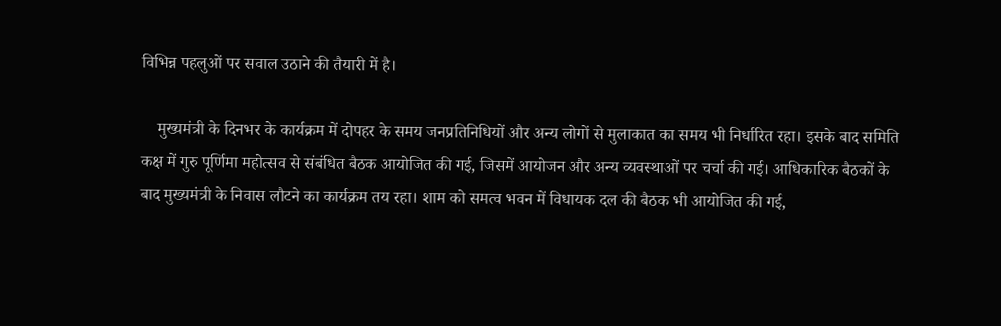विभिन्न पहलुओं पर सवाल उठाने की तैयारी में है।

    मुख्यमंत्री के दिनभर के कार्यक्रम में दोपहर के समय जनप्रतिनिधियों और अन्य लोगों से मुलाकात का समय भी निर्धारित रहा। इसके बाद समिति कक्ष में गुरु पूर्णिमा महोत्सव से संबंधित बैठक आयोजित की गई, जिसमें आयोजन और अन्य व्यवस्थाओं पर चर्चा की गई। आधिकारिक बैठकों के बाद मुख्यमंत्री के निवास लौटने का कार्यक्रम तय रहा। शाम को समत्व भवन में विधायक दल की बैठक भी आयोजित की गई,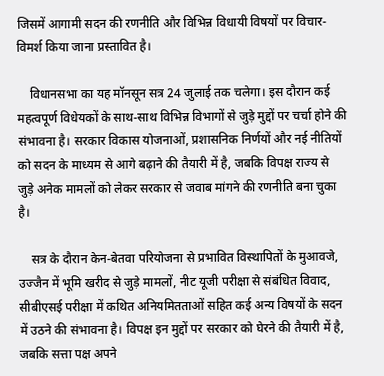जिसमें आगामी सदन की रणनीति और विभिन्न विधायी विषयों पर विचार-विमर्श किया जाना प्रस्तावित है।

    विधानसभा का यह मॉनसून सत्र 24 जुलाई तक चलेगा। इस दौरान कई महत्वपूर्ण विधेयकों के साथ-साथ विभिन्न विभागों से जुड़े मुद्दों पर चर्चा होने की संभावना है। सरकार विकास योजनाओं, प्रशासनिक निर्णयों और नई नीतियों को सदन के माध्यम से आगे बढ़ाने की तैयारी में है, जबकि विपक्ष राज्य से जुड़े अनेक मामलों को लेकर सरकार से जवाब मांगने की रणनीति बना चुका है।

    सत्र के दौरान केन-बेतवा परियोजना से प्रभावित विस्थापितों के मुआवजे, उज्जैन में भूमि खरीद से जुड़े मामलों, नीट यूजी परीक्षा से संबंधित विवाद, सीबीएसई परीक्षा में कथित अनियमितताओं सहित कई अन्य विषयों के सदन में उठने की संभावना है। विपक्ष इन मुद्दों पर सरकार को घेरने की तैयारी में है, जबकि सत्ता पक्ष अपने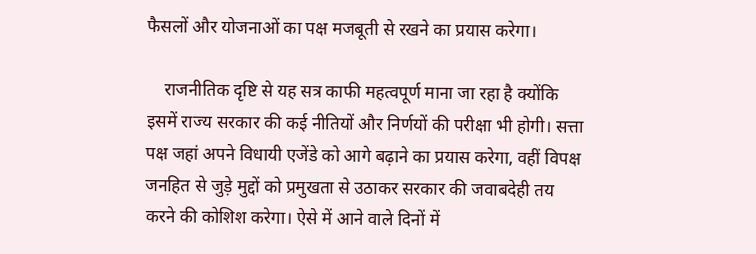फैसलों और योजनाओं का पक्ष मजबूती से रखने का प्रयास करेगा।

    राजनीतिक दृष्टि से यह सत्र काफी महत्वपूर्ण माना जा रहा है क्योंकि इसमें राज्य सरकार की कई नीतियों और निर्णयों की परीक्षा भी होगी। सत्ता पक्ष जहां अपने विधायी एजेंडे को आगे बढ़ाने का प्रयास करेगा, वहीं विपक्ष जनहित से जुड़े मुद्दों को प्रमुखता से उठाकर सरकार की जवाबदेही तय करने की कोशिश करेगा। ऐसे में आने वाले दिनों में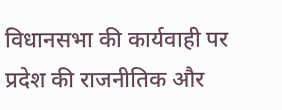विधानसभा की कार्यवाही पर प्रदेश की राजनीतिक और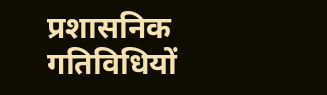प्रशासनिक गतिविधियों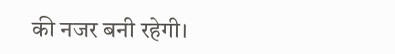की नजर बनी रहेगी।